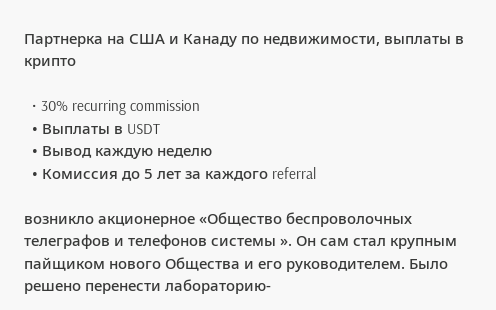Партнерка на США и Канаду по недвижимости, выплаты в крипто

  • 30% recurring commission
  • Выплаты в USDT
  • Вывод каждую неделю
  • Комиссия до 5 лет за каждого referral

возникло акционерное «Общество беспроволочных телеграфов и телефонов системы ». Он сам стал крупным пайщиком нового Общества и его руководителем. Было решено перенести лабораторию-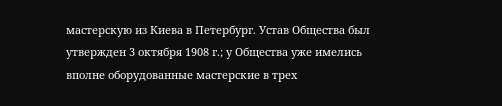мастерскую из Киева в Петербург. Устав Общества был утвержден 3 октября 1908 г.; у Общества уже имелись вполне оборудованные мастерские в трех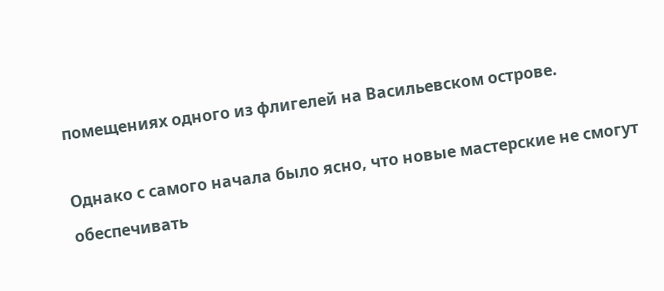помещениях одного из флигелей на Васильевском острове.

Однако с самого начала было ясно, что новые мастерские не смогут обеспечивать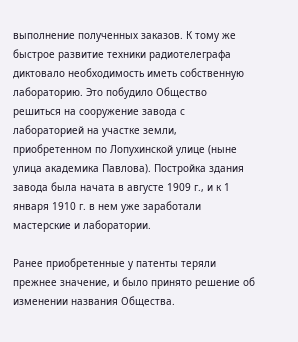выполнение полученных заказов. К тому же быстрое развитие техники радиотелеграфа диктовало необходимость иметь собственную лабораторию. Это побудило Общество решиться на сооружение завода с лабораторией на участке земли, приобретенном по Лопухинской улице (ныне улица академика Павлова). Постройка здания завода была начата в августе 1909 г., и к 1 января 1910 г. в нем уже заработали мастерские и лаборатории.

Ранее приобретенные у патенты теряли прежнее значение, и было принято решение об изменении названия Общества.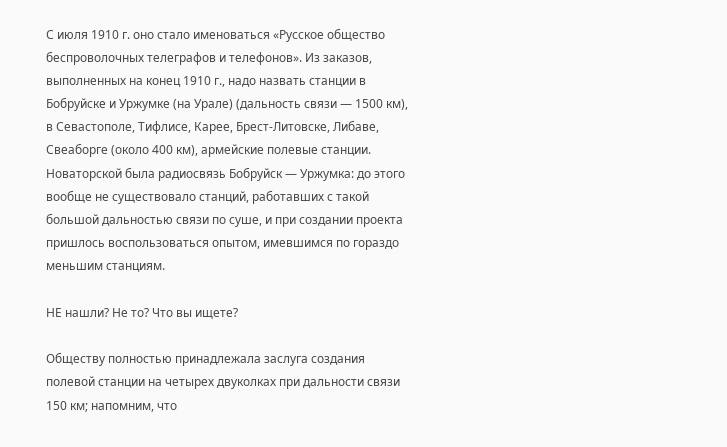С июля 1910 г. оно стало именоваться «Русское общество беспроволочных телеграфов и телефонов». Из заказов, выполненных на конец 1910 г., надо назвать станции в Бобруйске и Уржумке (на Урале) (дальность связи — 1500 км), в Севастополе, Тифлисе, Карее, Брест-Литовске, Либаве, Свеаборге (около 400 км), армейские полевые станции. Новаторской была радиосвязь Бобруйск — Уржумка: до этого вообще не существовало станций, работавших с такой большой дальностью связи по суше, и при создании проекта пришлось воспользоваться опытом, имевшимся по гораздо меньшим станциям.

НЕ нашли? Не то? Что вы ищете?

Обществу полностью принадлежала заслуга создания полевой станции на четырех двуколках при дальности связи 150 км; напомним, что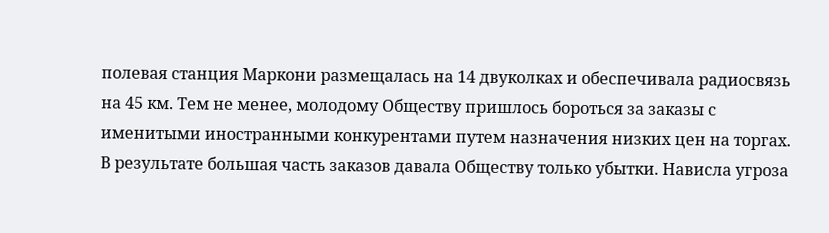полевая станция Маркони размещалась на 14 двуколках и обеспечивала радиосвязь на 45 км. Тем не менее, молодому Обществу пришлось бороться за заказы с именитыми иностранными конкурентами путем назначения низких цен на торгах. В результате большая часть заказов давала Обществу только убытки. Нависла угроза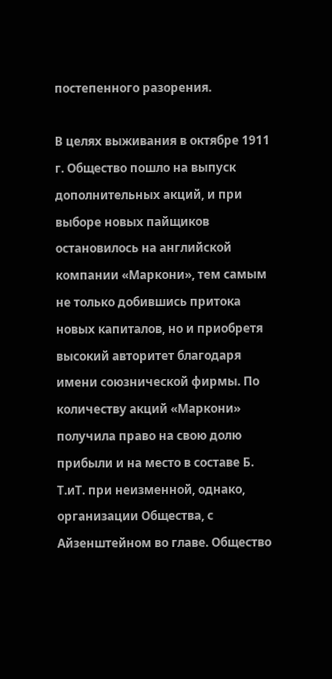постепенного разорения.

В целях выживания в октябре 1911 г. Общество пошло на выпуск дополнительных акций, и при выборе новых пайщиков остановилось на английской компании «Маркони», тем самым не только добившись притока новых капиталов, но и приобретя высокий авторитет благодаря имени союзнической фирмы. По количеству акций «Маркони» получила право на свою долю прибыли и на место в составе Б. Т.иТ. при неизменной, однако, организации Общества, с Айзенштейном во главе. Общество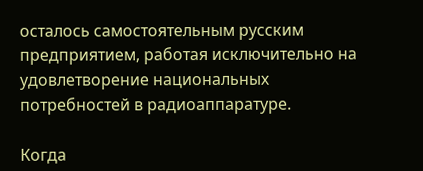осталось самостоятельным русским предприятием, работая исключительно на удовлетворение национальных потребностей в радиоаппаратуре.

Когда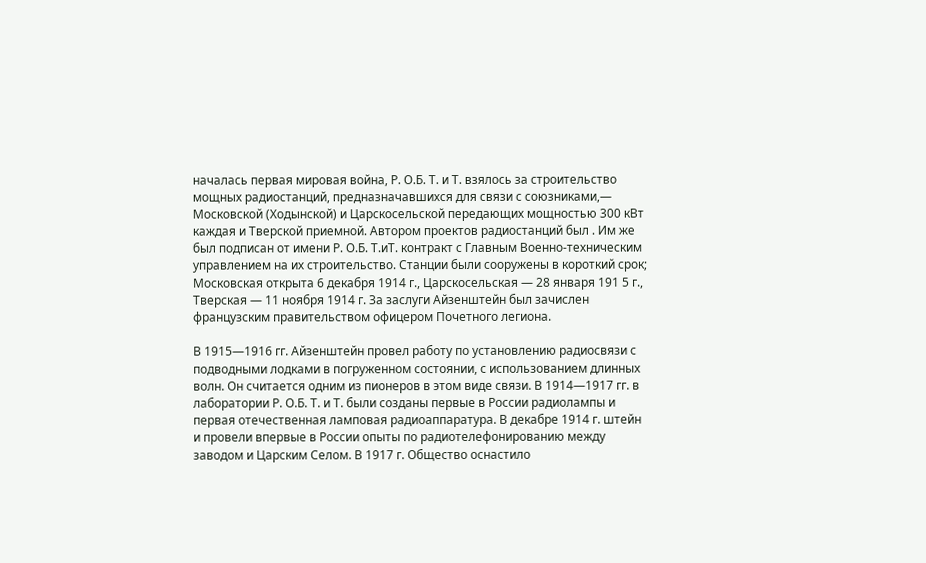началась первая мировая война, Р. О.Б. Т. и Т. взялось за строительство мощных радиостанций, предназначавшихся для связи с союзниками,— Московской (Ходынской) и Царскосельской передающих мощностью 300 кВт каждая и Тверской приемной. Автором проектов радиостанций был . Им же был подписан от имени Р. О.Б. Т.иТ. контракт с Главным Военно-техническим управлением на их строительство. Станции были сооружены в короткий срок; Московская открыта 6 декабря 1914 г., Царскосельская — 28 января 191 5 г., Тверская — 11 ноября 1914 г. За заслуги Айзенштейн был зачислен французским правительством офицером Почетного легиона.

В 1915—1916 гг. Айзенштейн провел работу по установлению радиосвязи с подводными лодками в погруженном состоянии, с использованием длинных волн. Он считается одним из пионеров в этом виде связи. В 1914—1917 гг. в лаборатории Р. О.Б. Т. и Т. были созданы первые в России радиолампы и первая отечественная ламповая радиоаппаратура. В декабре 1914 г. штейн и провели впервые в России опыты по радиотелефонированию между заводом и Царским Селом. В 1917 г. Общество оснастило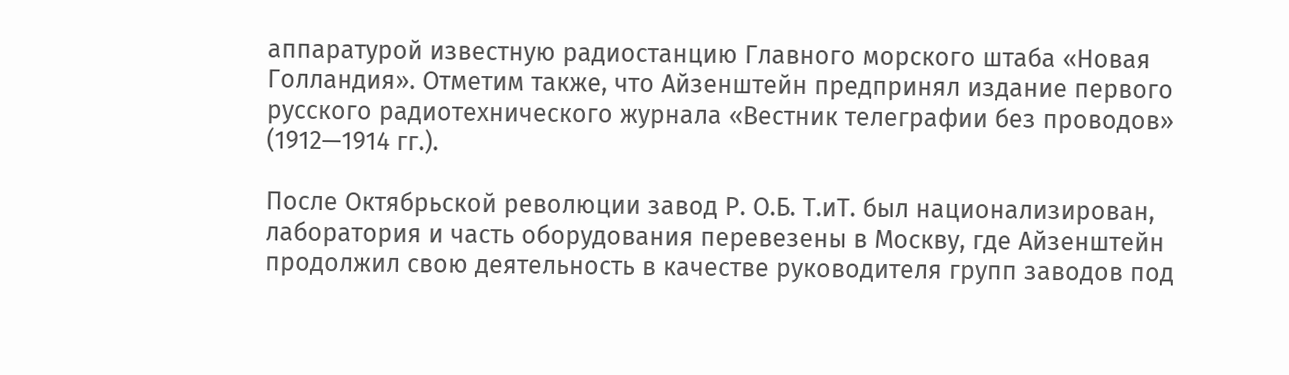аппаратурой известную радиостанцию Главного морского штаба «Новая Голландия». Отметим также, что Айзенштейн предпринял издание первого русского радиотехнического журнала «Вестник телеграфии без проводов» (1912—1914 гг.).

После Октябрьской революции завод Р. О.Б. Т.иТ. был национализирован, лаборатория и часть оборудования перевезены в Москву, где Айзенштейн продолжил свою деятельность в качестве руководителя групп заводов под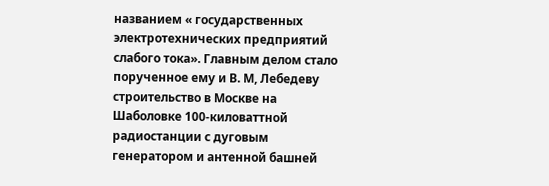названием « государственных электротехнических предприятий слабого тока». Главным делом стало порученное ему и В. М, Лебедеву строительство в Москве на Шаболовке 100-киловаттной радиостанции с дуговым генератором и антенной башней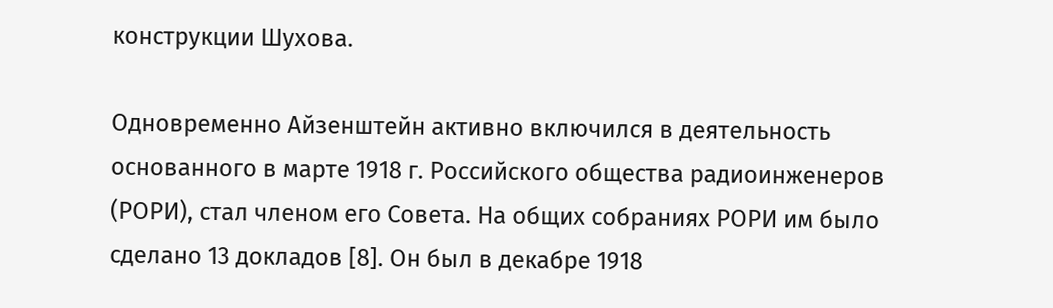конструкции Шухова.

Одновременно Айзенштейн активно включился в деятельность основанного в марте 1918 г. Российского общества радиоинженеров (РОРИ), стал членом его Совета. На общих собраниях РОРИ им было сделано 13 докладов [8]. Он был в декабре 1918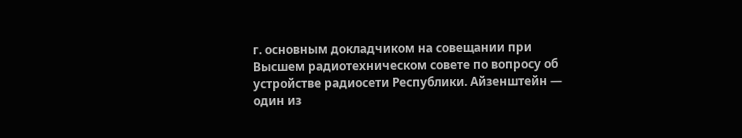г. основным докладчиком на совещании при Высшем радиотехническом совете по вопросу об устройстве радиосети Республики. Айзенштейн — один из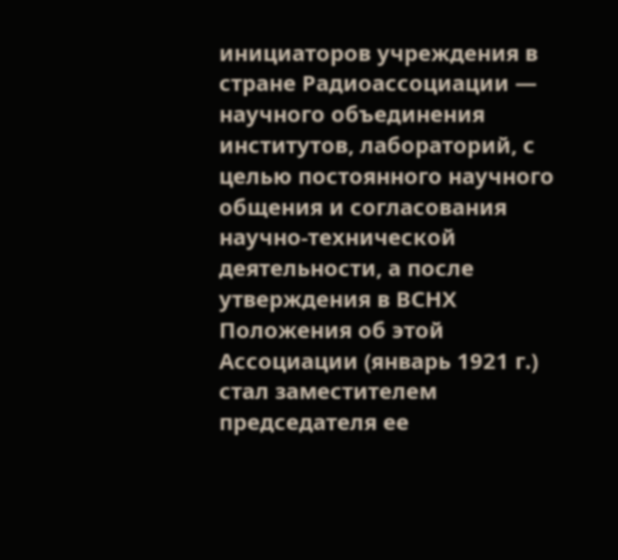инициаторов учреждения в стране Радиоассоциации — научного объединения институтов, лабораторий, с целью постоянного научного общения и согласования научно-технической деятельности, а после утверждения в ВСНХ Положения об этой Ассоциации (январь 1921 г.) стал заместителем председателя ее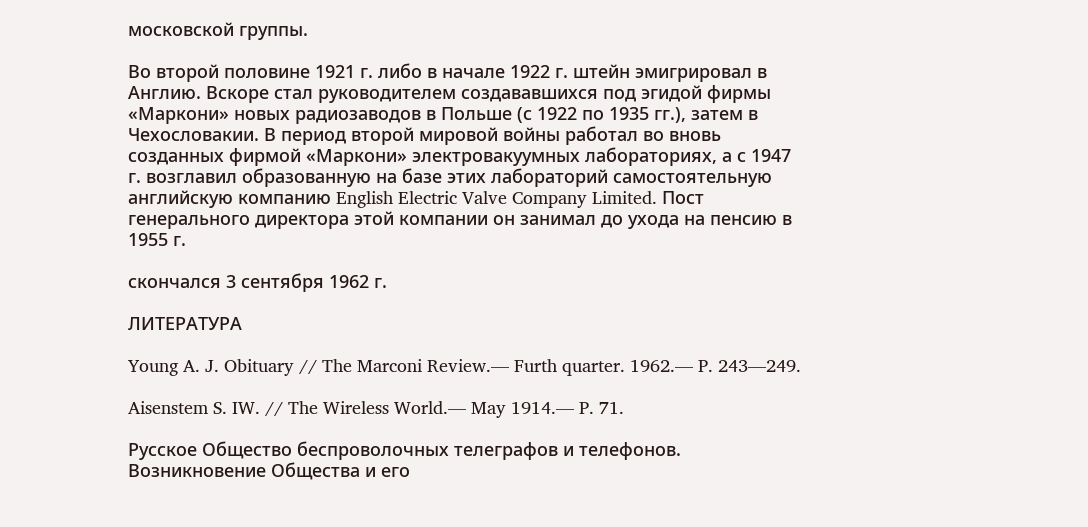московской группы.

Во второй половине 1921 г. либо в начале 1922 г. штейн эмигрировал в Англию. Вскоре стал руководителем создававшихся под эгидой фирмы «Маркони» новых радиозаводов в Польше (с 1922 по 1935 гг.), затем в Чехословакии. В период второй мировой войны работал во вновь созданных фирмой «Маркони» электровакуумных лабораториях, а с 1947 г. возглавил образованную на базе этих лабораторий самостоятельную английскую компанию English Electric Valve Company Limited. Пост генерального директора этой компании он занимал до ухода на пенсию в 1955 г.

скончался 3 сентября 1962 г.

ЛИТЕРАТУРА

Young A. J. Obituary // The Marconi Review.— Furth quarter. 1962.— P. 243—249.

Aisenstem S. IW. // The Wireless World.— May 1914.— P. 71.

Русское Общество беспроволочных телеграфов и телефонов. Возникновение Общества и его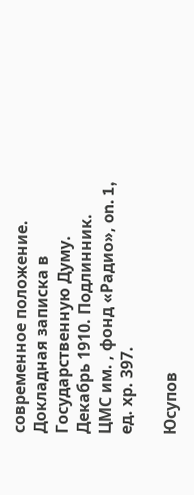современное положение. Докладная записка в Государственную Думу. Декабрь 1910. Подлинник. ЦМС им. , фонд «Радио», on. 1, ед. хр. 397.

Юсупов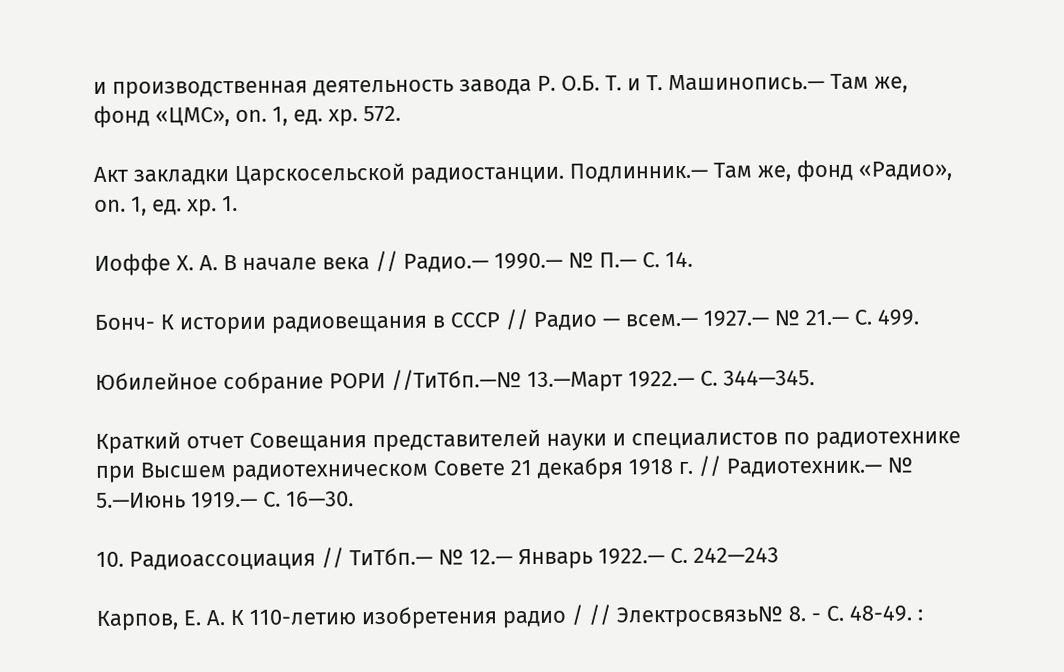и производственная деятельность завода Р. О.Б. Т. и Т. Машинопись.— Там же, фонд «ЦМС», on. 1, ед. хр. 572.

Акт закладки Царскосельской радиостанции. Подлинник.— Там же, фонд «Радио», on. 1, ед. хр. 1.

Иоффе X. А. В начале века // Радио.— 1990.— № П.— С. 14.

Бонч- К истории радиовещания в СССР // Радио — всем.— 1927.— № 21.— С. 499.

Юбилейное собрание РОРИ //ТиТбп.—№ 13.—Март 1922.— С. 344—345.

Краткий отчет Совещания представителей науки и специалистов по радиотехнике при Высшем радиотехническом Совете 21 декабря 1918 г. // Радиотехник.— № 5.—Июнь 1919.— С. 16—30.

10. Радиоассоциация // ТиТбп.— № 12.— Январь 1922.— С. 242—243

Карпов, Е. А. К 110-летию изобретения радио / // Электросвязь№ 8. - С. 48-49. :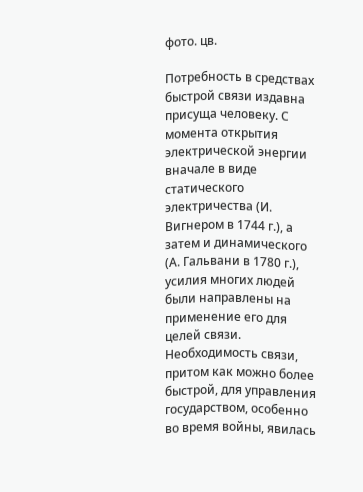фото. цв.

Потребность в средствах быстрой связи издавна присуща человеку. С момента открытия электрической энергии вначале в виде статического электричества (И. Вигнером в 1744 г.), а затем и динамического (А. Гальвани в 1780 г.), усилия многих людей были направлены на применение его для целей связи. Необходимость связи, притом как можно более быстрой, для управления государством, особенно во время войны, явилась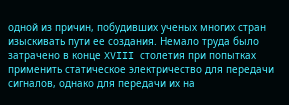одной из причин, побудивших ученых многих стран изыскивать пути ее создания. Немало труда было затрачено в конце XVIII столетия при попытках применить статическое электричество для передачи сигналов, однако для передачи их на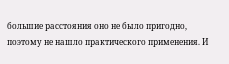большие расстояния оно не было пригодно, поэтому не нашло практического применения. И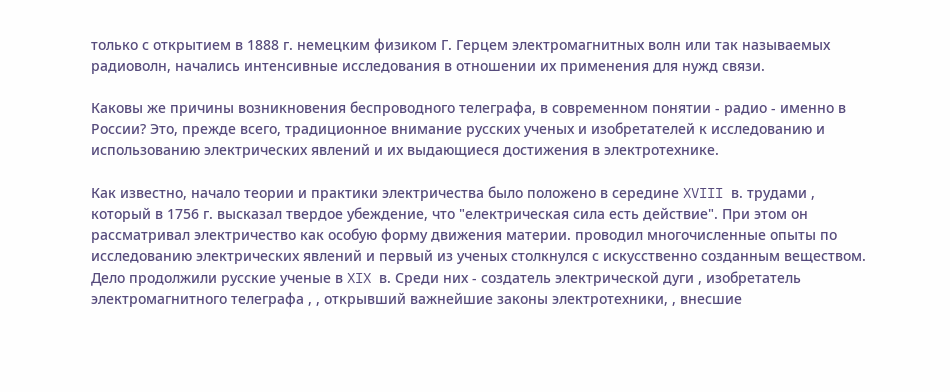только с открытием в 1888 г. немецким физиком Г. Герцем электромагнитных волн или так называемых радиоволн, начались интенсивные исследования в отношении их применения для нужд связи.

Каковы же причины возникновения беспроводного телеграфа, в современном понятии - радио - именно в России? Это, прежде всего, традиционное внимание русских ученых и изобретателей к исследованию и использованию электрических явлений и их выдающиеся достижения в электротехнике.

Как известно, начало теории и практики электричества было положено в середине XVIII в. трудами , который в 1756 г. высказал твердое убеждение, что "електрическая сила есть действие". При этом он рассматривал электричество как особую форму движения материи. проводил многочисленные опыты по исследованию электрических явлений и первый из ученых столкнулся с искусственно созданным веществом. Дело продолжили русские ученые в XIX в. Среди них - создатель электрической дуги , изобретатель электромагнитного телеграфа , , открывший важнейшие законы электротехники, , внесшие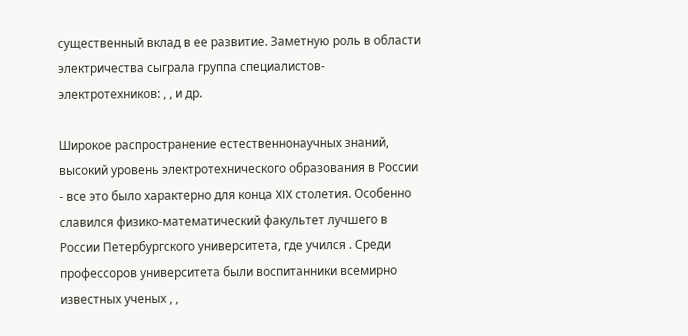существенный вклад в ее развитие. Заметную роль в области электричества сыграла группа специалистов-электротехников: , , и др.

Широкое распространение естественнонаучных знаний, высокий уровень электротехнического образования в России - все это было характерно для конца XIX столетия. Особенно славился физико-математический факультет лучшего в России Петербургского университета, где учился . Среди профессоров университета были воспитанники всемирно известных ученых , ,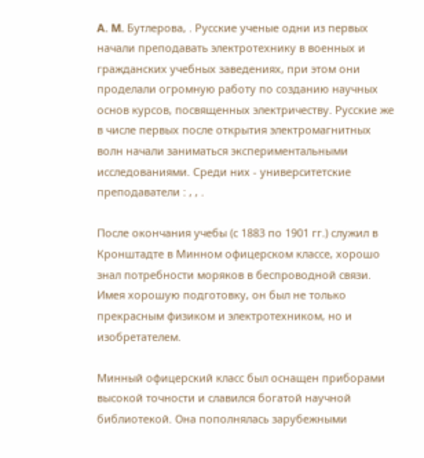A. M. Бутлерова, . Русские ученые одни из первых начали преподавать электротехнику в военных и гражданских учебных заведениях, при этом они проделали огромную работу по созданию научных основ курсов, посвященных электричеству. Русские же в числе первых после открытия электромагнитных волн начали заниматься экспериментальными исследованиями. Среди них - университетские преподаватели : , , .

После окончания учебы (с 1883 по 1901 гг.) служил в Кронштадте в Минном офицерском классе, хорошо знал потребности моряков в беспроводной связи. Имея хорошую подготовку, он был не только прекрасным физиком и электротехником, но и изобретателем.

Минный офицерский класс был оснащен приборами высокой точности и славился богатой научной библиотекой. Она пополнялась зарубежными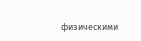физическими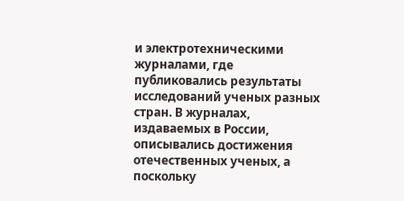и электротехническими журналами, где публиковались результаты исследований ученых разных стран. В журналах, издаваемых в России, описывались достижения отечественных ученых, а поскольку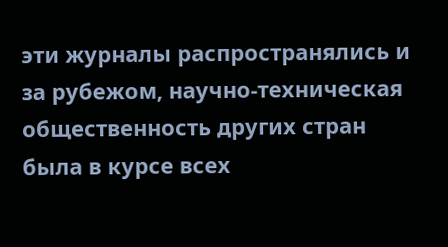эти журналы распространялись и за рубежом, научно-техническая общественность других стран была в курсе всех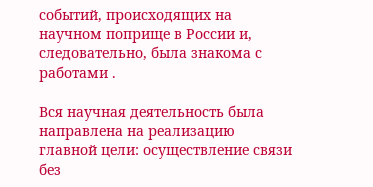событий, происходящих на научном поприще в России и, следовательно, была знакома с работами .

Вся научная деятельность была направлена на реализацию главной цели: осуществление связи без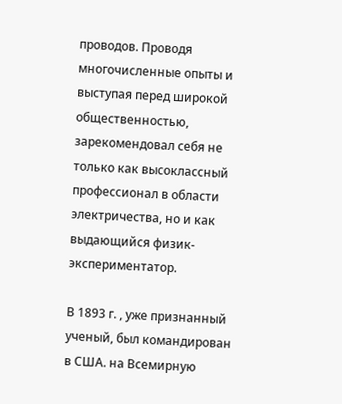проводов. Проводя многочисленные опыты и выступая перед широкой общественностью, зарекомендовал себя не только как высоклассный профессионал в области электричества, но и как выдающийся физик-экспериментатор.

В 1893 г. , уже признанный ученый, был командирован в США. на Всемирную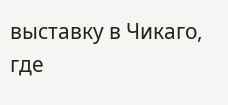выставку в Чикаго, где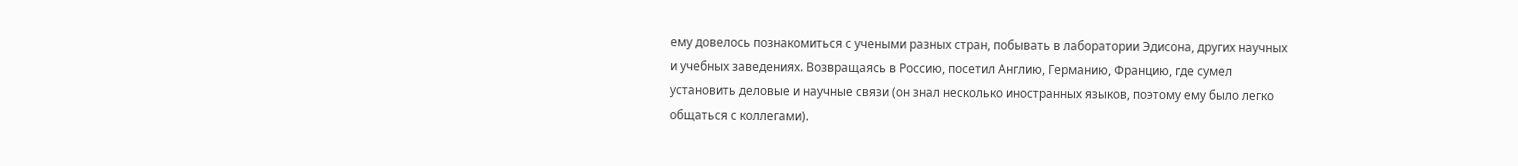ему довелось познакомиться с учеными разных стран, побывать в лаборатории Эдисона, других научных и учебных заведениях. Возвращаясь в Россию, посетил Англию, Германию, Францию, где сумел установить деловые и научные связи (он знал несколько иностранных языков, поэтому ему было легко общаться с коллегами).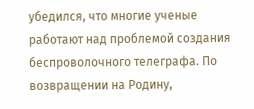убедился, что многие ученые работают над проблемой создания беспроволочного телеграфа. По возвращении на Родину,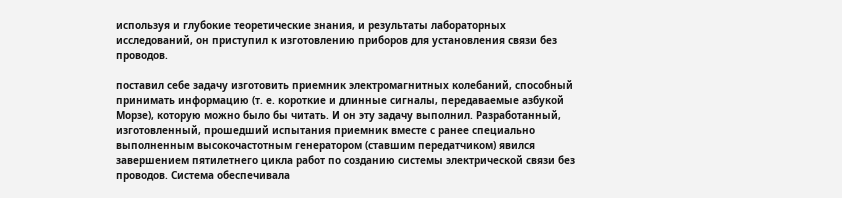используя и глубокие теоретические знания, и результаты лабораторных исследований, он приступил к изготовлению приборов для установления связи без проводов.

поставил себе задачу изготовить приемник электромагнитных колебаний, способный принимать информацию (т. е. короткие и длинные сигналы, передаваемые азбукой Морзе), которую можно было бы читать. И он эту задачу выполнил. Разработанный, изготовленный, прошедший испытания приемник вместе с ранее специально выполненным высокочастотным генератором (ставшим передатчиком) явился завершением пятилетнего цикла работ по созданию системы электрической связи без проводов. Система обеспечивала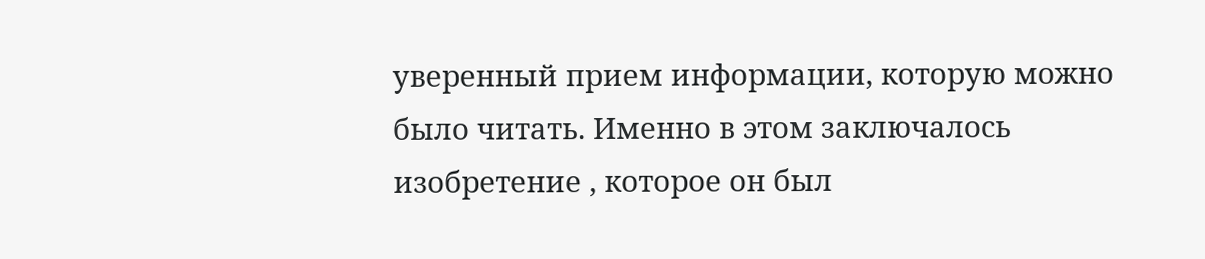уверенный прием информации, которую можно было читать. Именно в этом заключалось изобретение , которое он был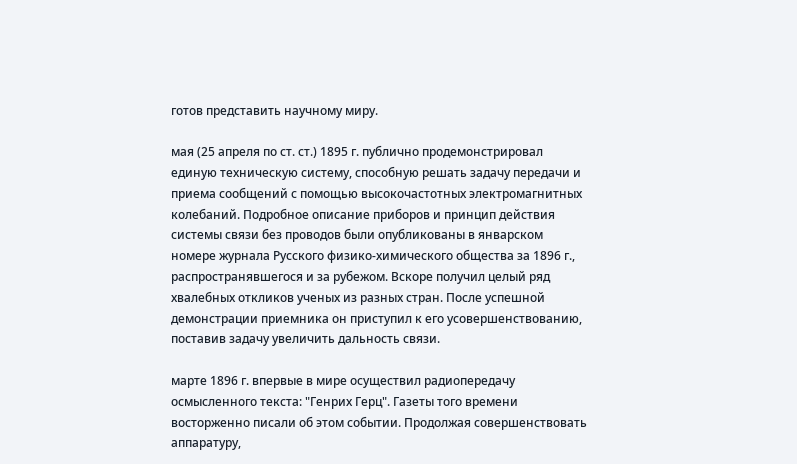готов представить научному миру.

мая (25 апреля по ст. ст.) 1895 г. публично продемонстрировал единую техническую систему, способную решать задачу передачи и приема сообщений с помощью высокочастотных электромагнитных колебаний. Подробное описание приборов и принцип действия системы связи без проводов были опубликованы в январском номере журнала Русского физико-химического общества за 1896 г., распространявшегося и за рубежом. Вскоре получил целый ряд хвалебных откликов ученых из разных стран. После успешной демонстрации приемника он приступил к его усовершенствованию, поставив задачу увеличить дальность связи.

марте 1896 г. впервые в мире осуществил радиопередачу осмысленного текста: "Генрих Герц". Газеты того времени восторженно писали об этом событии. Продолжая совершенствовать аппаратуру,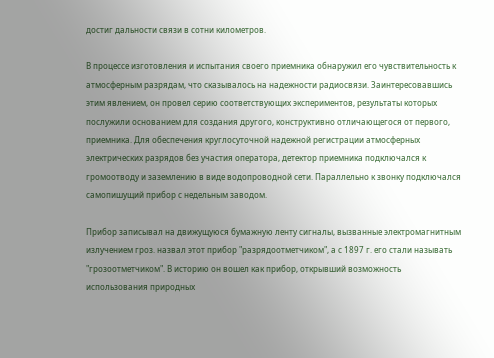достиг дальности связи в сотни километров.

В процессе изготовления и испытания своего приемника обнаружил его чувствительность к атмосферным разрядам, что сказывалось на надежности радиосвязи. Заинтересовавшись этим явлением, он провел серию соответствующих экспериментов, результаты которых послужили основанием для создания другого, конструктивно отличающегося от первого, приемника. Для обеспечения круглосуточной надежной регистрации атмосферных электрических разрядов без участия оператора, детектор приемника подключался к громоотводу и заземлению в виде водопроводной сети. Параллельно к звонку подключался самопишущий прибор с недельным заводом.

Прибор записывал на движущуюся бумажную ленту сигналы, вызванные электромагнитным излучением гроз. назвал этот прибор "разрядоотметчиком", а с 1897 г. его стали называть "грозоотметчиком". В историю он вошел как прибор, открывший возможность использования природных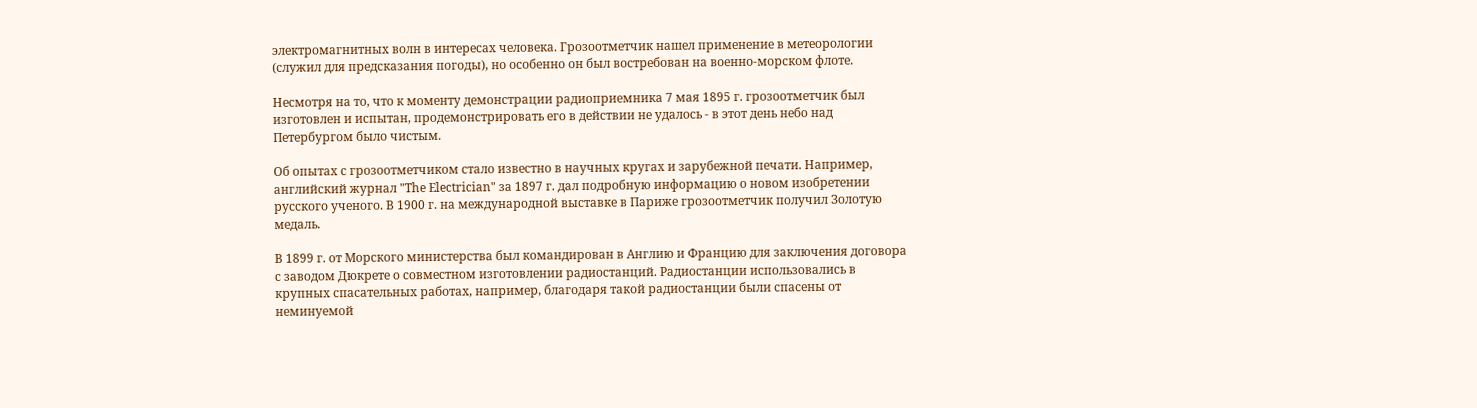электромагнитных волн в интересах человека. Грозоотметчик нашел применение в метеорологии (служил для предсказания погоды), но особенно он был востребован на военно-морском флоте.

Несмотря на то, что к моменту демонстрации радиоприемника 7 мая 1895 г. грозоотметчик был изготовлен и испытан, продемонстрировать его в действии не удалось - в этот день небо над Петербургом было чистым.

Об опытах с грозоотметчиком стало известно в научных кругах и зарубежной печати. Например, английский журнал "The Electrician" за 1897 г. дал подробную информацию о новом изобретении русского ученого. В 1900 г. на международной выставке в Париже грозоотметчик получил Золотую медаль.

В 1899 г. от Морского министерства был командирован в Англию и Францию для заключения договора с заводом Дюкрете о совместном изготовлении радиостанций. Радиостанции использовались в крупных спасательных работах, например, благодаря такой радиостанции были спасены от неминуемой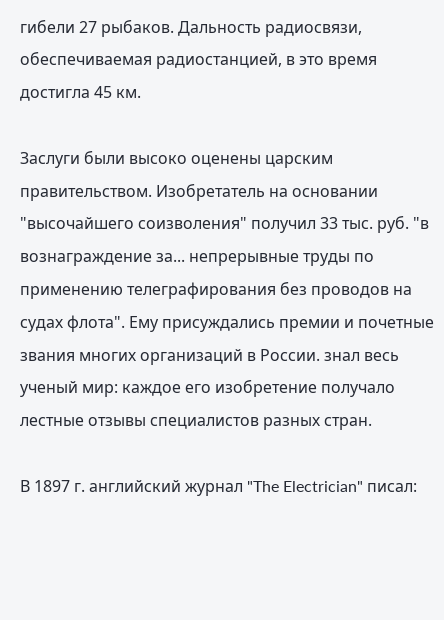гибели 27 рыбаков. Дальность радиосвязи, обеспечиваемая радиостанцией, в это время достигла 45 км.

Заслуги были высоко оценены царским правительством. Изобретатель на основании "высочайшего соизволения" получил 33 тыс. руб. "в вознаграждение за... непрерывные труды по применению телеграфирования без проводов на судах флота". Ему присуждались премии и почетные звания многих организаций в России. знал весь ученый мир: каждое его изобретение получало лестные отзывы специалистов разных стран.

В 1897 г. английский журнал "The Electrician" писал: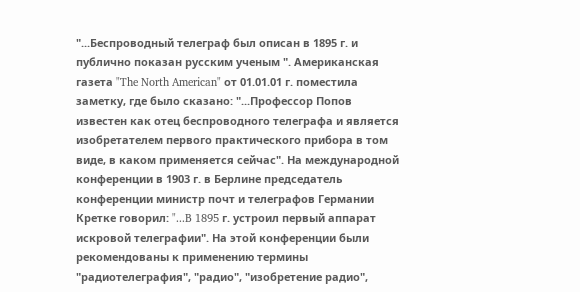"...Беспроводный телеграф был описан в 1895 г. и публично показан русским ученым ". Американская газета "The North American" от 01.01.01 г. поместила заметку, где было сказано: "...Профессор Попов известен как отец беспроводного телеграфа и является изобретателем первого практического прибора в том виде, в каком применяется сейчас". На международной конференции в 1903 г. в Берлине председатель конференции министр почт и телеграфов Германии Кретке говорил: "...B 1895 г. устроил первый аппарат искровой телеграфии". На этой конференции были рекомендованы к применению термины "радиотелеграфия", "радио", "изобретение радио",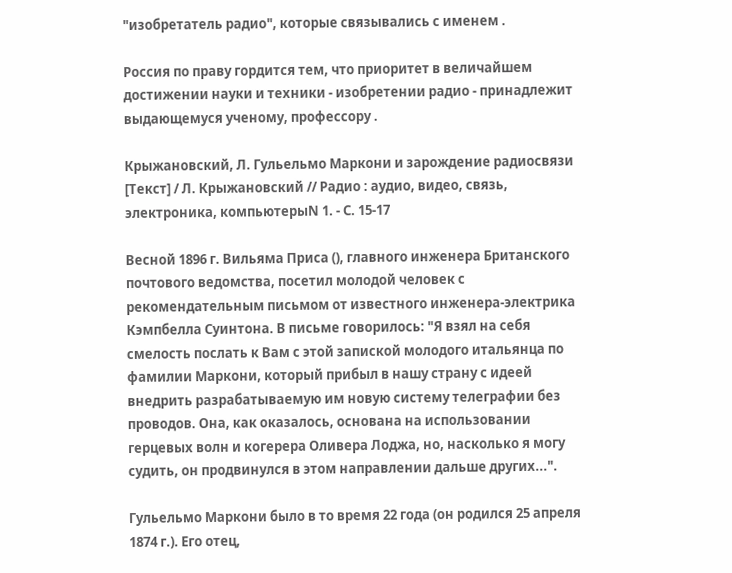"изобретатель радио", которые связывались с именем .

Россия по праву гордится тем, что приоритет в величайшем достижении науки и техники - изобретении радио - принадлежит выдающемуся ученому, профессору .

Крыжановский, Л. Гульельмо Маркони и зарождение радиосвязи [Текст] / Л. Крыжановский // Радио : аудио, видео, связь, электроника, компьютерыN 1. - С. 15-17

Весной 1896 г. Вильяма Приса (), главного инженера Британского почтового ведомства, посетил молодой человек с рекомендательным письмом от известного инженера-электрика Кэмпбелла Суинтона. В письме говорилось: "Я взял на себя смелость послать к Вам с этой запиской молодого итальянца по фамилии Маркони, который прибыл в нашу страну с идеей внедрить разрабатываемую им новую систему телеграфии без проводов. Она, как оказалось, основана на использовании герцевых волн и когерера Оливера Лоджа, но, насколько я могу судить, он продвинулся в этом направлении дальше других...".

Гульельмо Маркони было в то время 22 года (он родился 25 апреля 1874 г.). Его отец,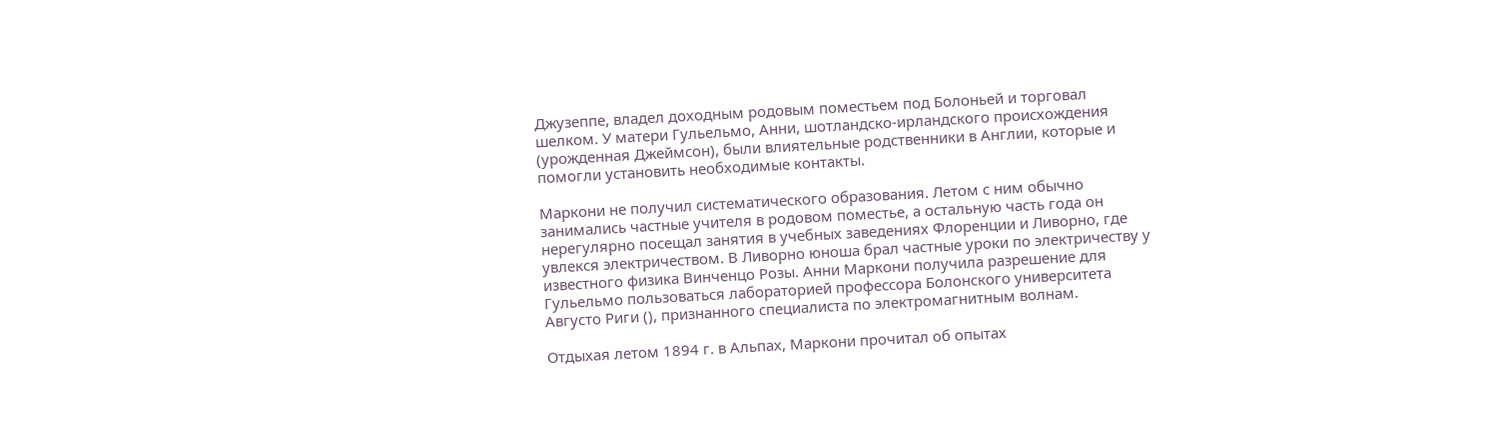Джузеппе, владел доходным родовым поместьем под Болоньей и торговал шелком. У матери Гульельмо, Анни, шотландско-ирландского происхождения (урожденная Джеймсон), были влиятельные родственники в Англии, которые и помогли установить необходимые контакты.

Маркони не получил систематического образования. Летом с ним обычно занимались частные учителя в родовом поместье, а остальную часть года он нерегулярно посещал занятия в учебных заведениях Флоренции и Ливорно, где увлекся электричеством. В Ливорно юноша брал частные уроки по электричеству у известного физика Винченцо Розы. Анни Маркони получила разрешение для Гульельмо пользоваться лабораторией профессора Болонского университета Августо Риги (), признанного специалиста по электромагнитным волнам.

Отдыхая летом 1894 г. в Альпах, Маркони прочитал об опытах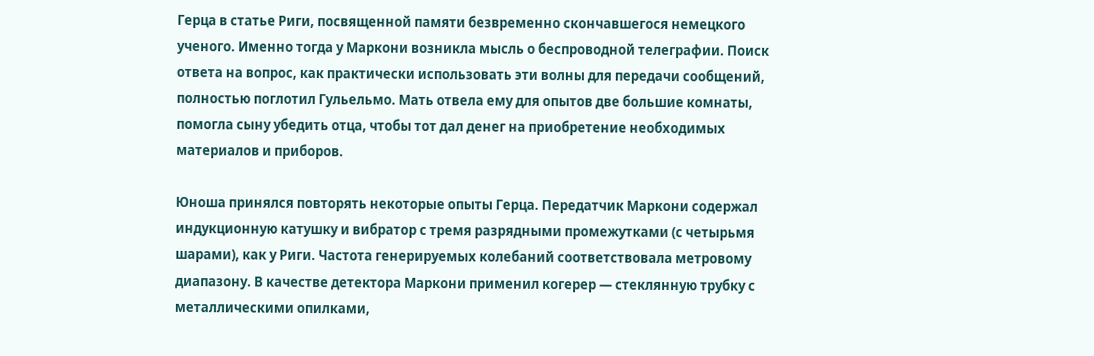Герца в статье Риги, посвященной памяти безвременно скончавшегося немецкого ученого. Именно тогда у Маркони возникла мысль о беспроводной телеграфии. Поиск ответа на вопрос, как практически использовать эти волны для передачи сообщений, полностью поглотил Гульельмо. Мать отвела ему для опытов две большие комнаты, помогла сыну убедить отца, чтобы тот дал денег на приобретение необходимых материалов и приборов.

Юноша принялся повторять некоторые опыты Герца. Передатчик Маркони содержал индукционную катушку и вибратор с тремя разрядными промежутками (с четырьмя шарами), как у Риги. Частота генерируемых колебаний соответствовала метровому диапазону. В качестве детектора Маркони применил когерер — стеклянную трубку с металлическими опилками,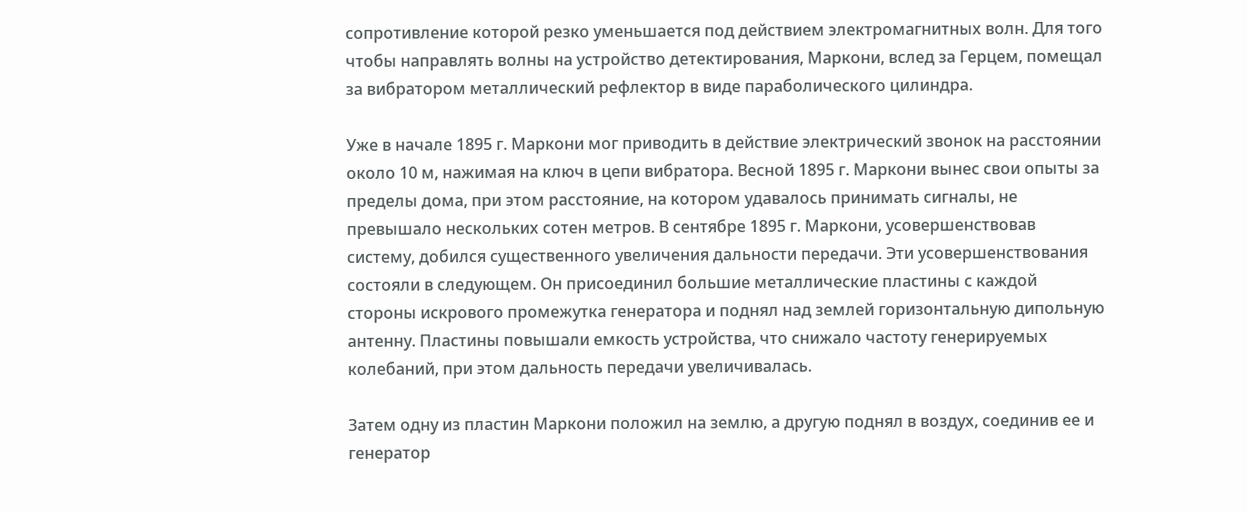сопротивление которой резко уменьшается под действием электромагнитных волн. Для того чтобы направлять волны на устройство детектирования, Маркони, вслед за Герцем, помещал за вибратором металлический рефлектор в виде параболического цилиндра.

Уже в начале 1895 г. Маркони мог приводить в действие электрический звонок на расстоянии около 10 м, нажимая на ключ в цепи вибратора. Весной 1895 г. Маркони вынес свои опыты за пределы дома, при этом расстояние, на котором удавалось принимать сигналы, не превышало нескольких сотен метров. В сентябре 1895 г. Маркони, усовершенствовав систему, добился существенного увеличения дальности передачи. Эти усовершенствования состояли в следующем. Он присоединил большие металлические пластины с каждой стороны искрового промежутка генератора и поднял над землей горизонтальную дипольную антенну. Пластины повышали емкость устройства, что снижало частоту генерируемых колебаний, при этом дальность передачи увеличивалась.

Затем одну из пластин Маркони положил на землю, а другую поднял в воздух, соединив ее и генератор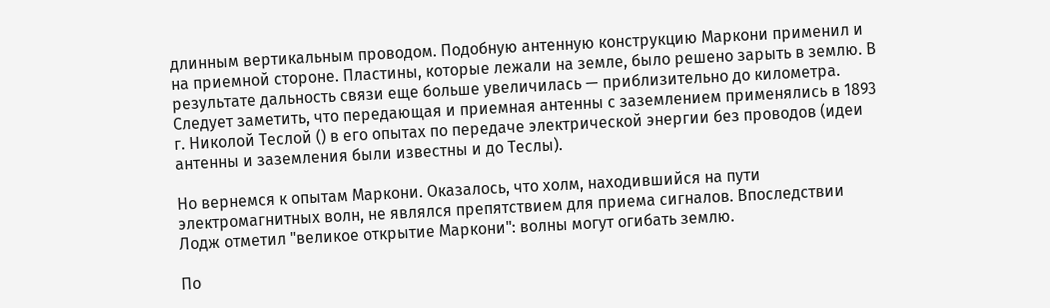длинным вертикальным проводом. Подобную антенную конструкцию Маркони применил и на приемной стороне. Пластины, которые лежали на земле, было решено зарыть в землю. В результате дальность связи еще больше увеличилась — приблизительно до километра. Следует заметить, что передающая и приемная антенны с заземлением применялись в 1893 г. Николой Теслой () в его опытах по передаче электрической энергии без проводов (идеи антенны и заземления были известны и до Теслы).

Но вернемся к опытам Маркони. Оказалось, что холм, находившийся на пути электромагнитных волн, не являлся препятствием для приема сигналов. Впоследствии Лодж отметил "великое открытие Маркони": волны могут огибать землю.

По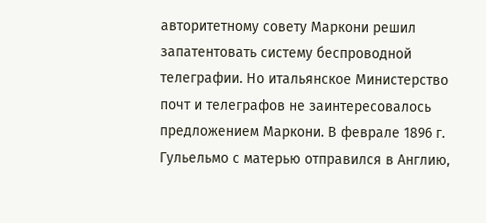авторитетному совету Маркони решил запатентовать систему беспроводной телеграфии. Но итальянское Министерство почт и телеграфов не заинтересовалось предложением Маркони. В феврале 1896 г. Гульельмо с матерью отправился в Англию,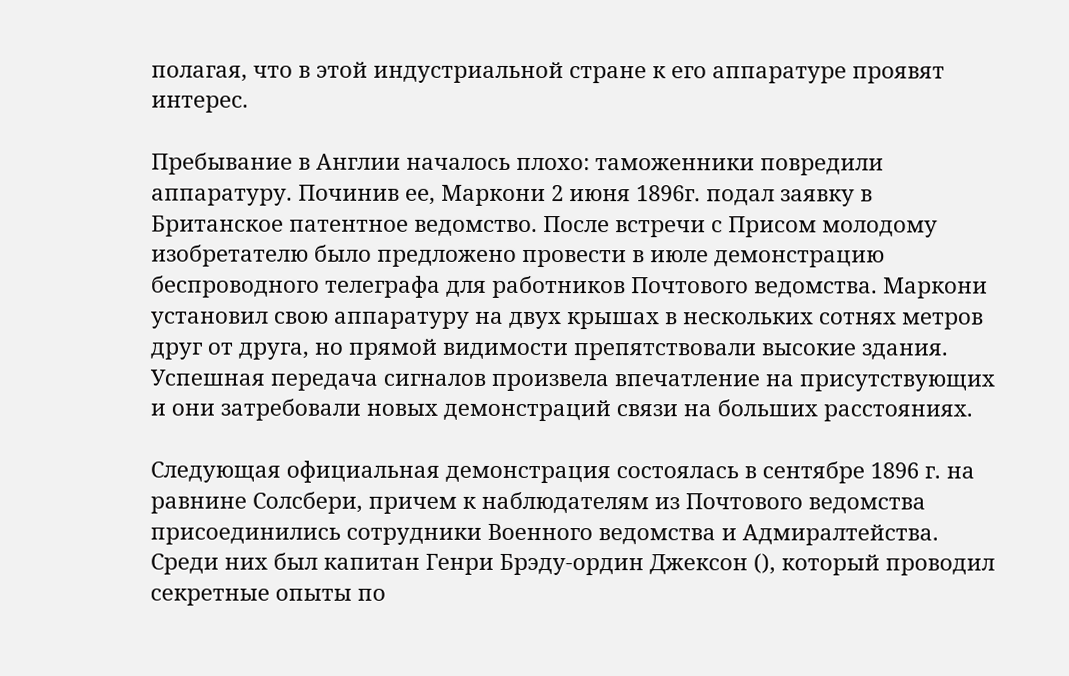полагая, что в этой индустриальной стране к его аппаратуре проявят интерес.

Пребывание в Англии началось плохо: таможенники повредили аппаратуру. Починив ее, Маркони 2 июня 1896г. подал заявку в Британское патентное ведомство. После встречи с Присом молодому изобретателю было предложено провести в июле демонстрацию беспроводного телеграфа для работников Почтового ведомства. Маркони установил свою аппаратуру на двух крышах в нескольких сотнях метров друг от друга, но прямой видимости препятствовали высокие здания. Успешная передача сигналов произвела впечатление на присутствующих и они затребовали новых демонстраций связи на больших расстояниях.

Следующая официальная демонстрация состоялась в сентябре 1896 г. на равнине Солсбери, причем к наблюдателям из Почтового ведомства присоединились сотрудники Военного ведомства и Адмиралтейства. Среди них был капитан Генри Брэду-ордин Джексон (), который проводил секретные опыты по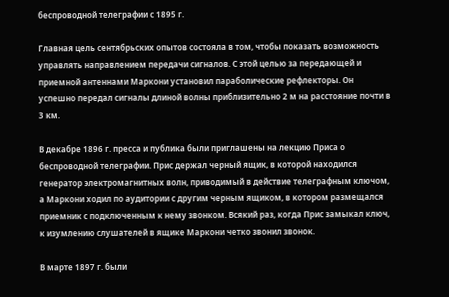беспроводной телеграфии с 1895 г.

Главная цель сентябрьских опытов состояла в том, чтобы показать возможность управлять направлением передачи сигналов. С этой целью за передающей и приемной антеннами Маркони установил параболические рефлекторы. Он успешно передал сигналы длиной волны приблизительно 2 м на расстояние почти в 3 км.

В декабре 1896 г. пресса и публика были приглашены на лекцию Приса о беспроводной телеграфии. Прис держал черный ящик, в которой находился генератор электромагнитных волн, приводимый в действие телеграфным ключом, а Маркони ходил по аудитории с другим черным ящиком, в котором размещался приемник с подключенным к нему звонком. Всякий раз, когда Прис замыкал ключ, к изумлению слушателей в ящике Маркони четко звонил звонок.

В марте 1897 г. были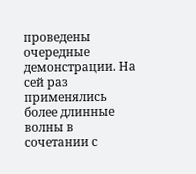проведены очередные демонстрации. На сей раз применялись более длинные волны в сочетании с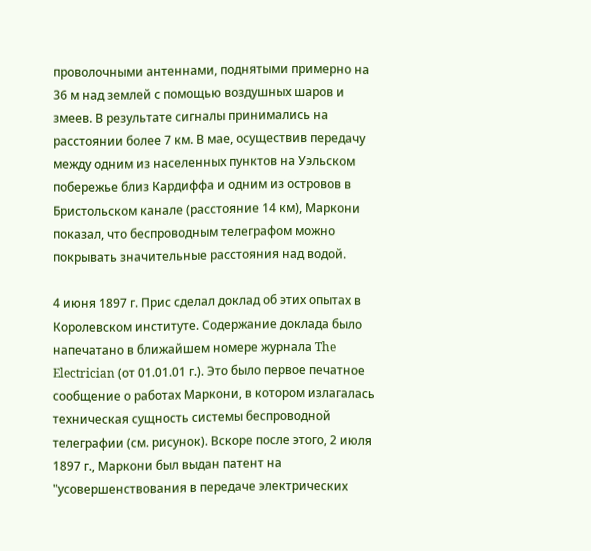проволочными антеннами, поднятыми примерно на 36 м над землей с помощью воздушных шаров и змеев. В результате сигналы принимались на расстоянии более 7 км. В мае, осуществив передачу между одним из населенных пунктов на Уэльском побережье близ Кардиффа и одним из островов в Бристольском канале (расстояние 14 км), Маркони показал, что беспроводным телеграфом можно покрывать значительные расстояния над водой.

4 июня 1897 г. Прис сделал доклад об этих опытах в Королевском институте. Содержание доклада было напечатано в ближайшем номере журнала The Electrician (от 01.01.01 г.). Это было первое печатное сообщение о работах Маркони, в котором излагалась техническая сущность системы беспроводной телеграфии (см. рисунок). Вскоре после этого, 2 июля 1897 г., Маркони был выдан патент на "усовершенствования в передаче электрических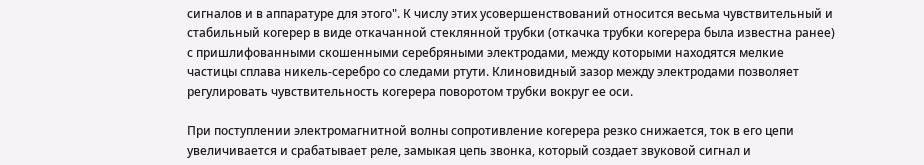сигналов и в аппаратуре для этого". К числу этих усовершенствований относится весьма чувствительный и стабильный когерер в виде откачанной стеклянной трубки (откачка трубки когерера была известна ранее) с пришлифованными скошенными серебряными электродами, между которыми находятся мелкие частицы сплава никель-серебро со следами ртути. Клиновидный зазор между электродами позволяет регулировать чувствительность когерера поворотом трубки вокруг ее оси.

При поступлении электромагнитной волны сопротивление когерера резко снижается, ток в его цепи увеличивается и срабатывает реле, замыкая цепь звонка, который создает звуковой сигнал и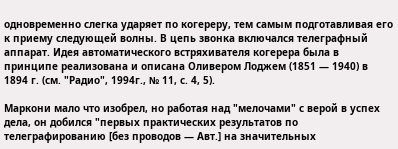одновременно слегка ударяет по когереру, тем самым подготавливая его к приему следующей волны. В цепь звонка включался телеграфный аппарат. Идея автоматического встряхивателя когерера была в принципе реализована и описана Оливером Лоджем (1851 — 1940) в 1894 г. (см. "Радио", 1994г., № 11, с. 4, 5).

Маркони мало что изобрел, но работая над "мелочами" с верой в успех дела, он добился "первых практических результатов по телеграфированию [без проводов — Авт.] на значительных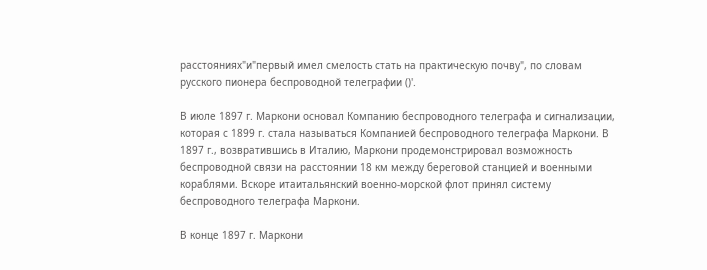расстояниях"и"первый имел смелость стать на практическую почву", по словам русского пионера беспроводной телеграфии ()'.

В июле 1897 г. Маркони основал Компанию беспроводного телеграфа и сигнализации, которая с 1899 г. стала называться Компанией беспроводного телеграфа Маркони. В 1897 г., возвратившись в Италию, Маркони продемонстрировал возможность беспроводной связи на расстоянии 18 км между береговой станцией и военными кораблями. Вскоре итаитальянский военно-морской флот принял систему беспроводного телеграфа Маркони.

В конце 1897 г. Маркони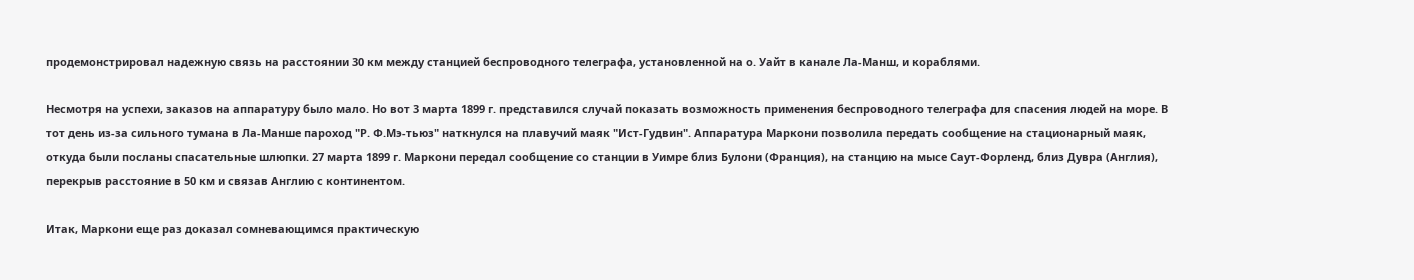продемонстрировал надежную связь на расстоянии 30 км между станцией беспроводного телеграфа, установленной на о. Уайт в канале Ла-Манш, и кораблями.

Несмотря на успехи, заказов на аппаратуру было мало. Но вот 3 марта 1899 г. представился случай показать возможность применения беспроводного телеграфа для спасения людей на море. В тот день из-за сильного тумана в Ла-Манше пароход "Р. Ф.Мэ-тьюз" наткнулся на плавучий маяк "Ист-Гудвин". Аппаратура Маркони позволила передать сообщение на стационарный маяк, откуда были посланы спасательные шлюпки. 27 марта 1899 г. Маркони передал сообщение со станции в Уимре близ Булони (Франция), на станцию на мысе Саут-Форленд, близ Дувра (Англия), перекрыв расстояние в 50 км и связав Англию с континентом.

Итак, Маркони еще раз доказал сомневающимся практическую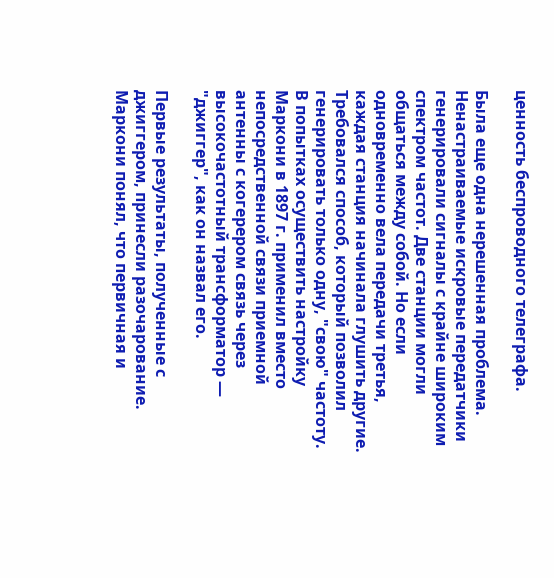ценность беспроводного телеграфа.

Была еще одна нерешенная проблема. Ненастраиваемые искровые передатчики генерировали сигналы с крайне широким спектром частот. Две станции могли общаться между собой. Но если одновременно вела передачи третья, каждая станция начинала глушить другие. Требовался способ, который позволил генерировать только одну, "свою" частоту. В попытках осуществить настройку Маркони в 1897 г. применил вместо непосредственной связи приемной антенны с когерером связь через высокочастотный трансформатор — "джиггер", как он назвал его.

Первые результаты, полученные с джиггером, принесли разочарование. Маркони понял, что первичная и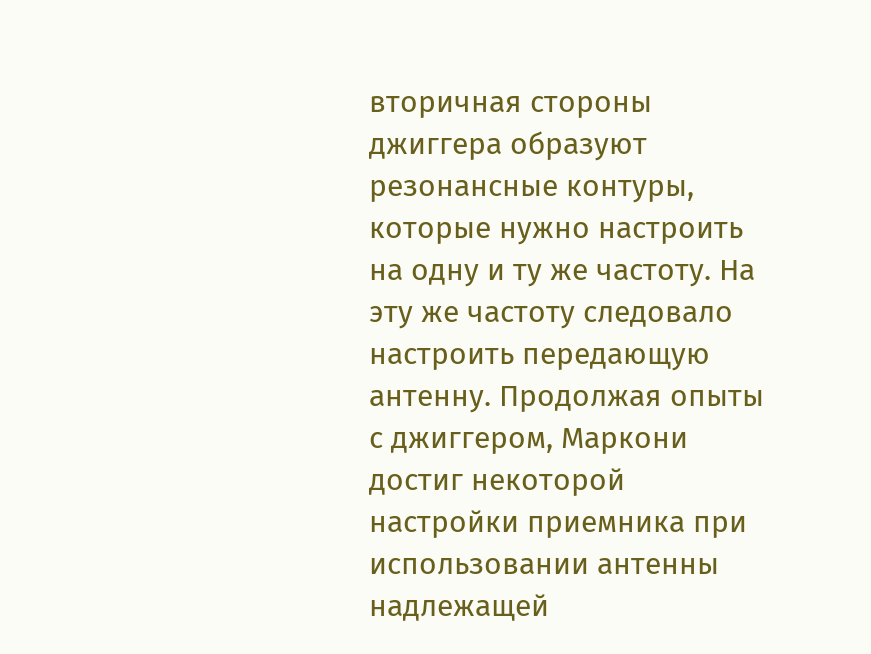вторичная стороны джиггера образуют резонансные контуры, которые нужно настроить на одну и ту же частоту. На эту же частоту следовало настроить передающую антенну. Продолжая опыты с джиггером, Маркони достиг некоторой настройки приемника при использовании антенны надлежащей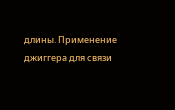длины. Применение джиггера для связи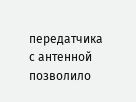передатчика с антенной позволило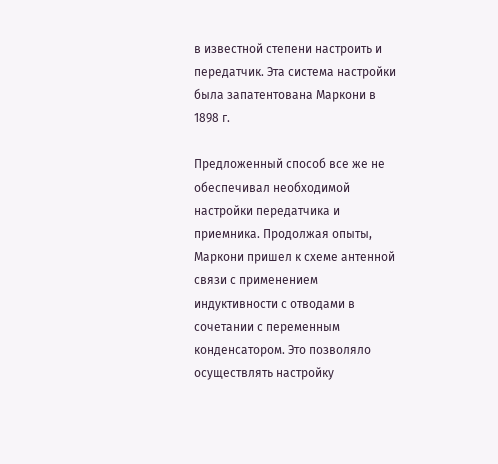в известной степени настроить и передатчик. Эта система настройки была запатентована Маркони в 1898 г.

Предложенный способ все же не обеспечивал необходимой настройки передатчика и приемника. Продолжая опыты, Маркони пришел к схеме антенной связи с применением индуктивности с отводами в сочетании с переменным конденсатором. Это позволяло осуществлять настройку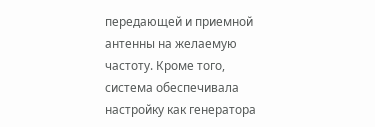передающей и приемной антенны на желаемую частоту. Кроме того, система обеспечивала настройку как генератора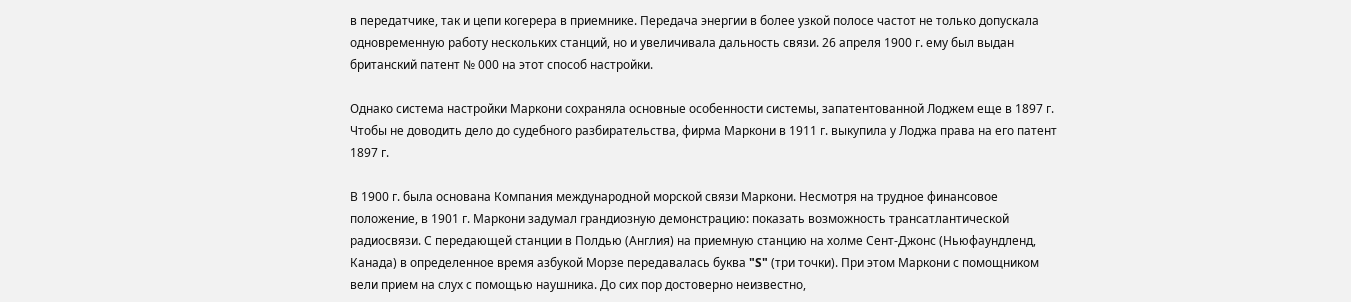в передатчике, так и цепи когерера в приемнике. Передача энергии в более узкой полосе частот не только допускала одновременную работу нескольких станций, но и увеличивала дальность связи. 26 апреля 1900 г. ему был выдан британский патент № 000 на этот способ настройки.

Однако система настройки Маркони сохраняла основные особенности системы, запатентованной Лоджем еще в 1897 г. Чтобы не доводить дело до судебного разбирательства, фирма Маркони в 1911 г. выкупила у Лоджа права на его патент 1897 г.

В 1900 г. была основана Компания международной морской связи Маркони. Несмотря на трудное финансовое положение, в 1901 г. Маркони задумал грандиозную демонстрацию: показать возможность трансатлантической радиосвязи. С передающей станции в Полдью (Англия) на приемную станцию на холме Сент-Джонс (Ньюфаундленд, Канада) в определенное время азбукой Морзе передавалась буква "S" (три точки). При этом Маркони с помощником вели прием на слух с помощью наушника. До сих пор достоверно неизвестно,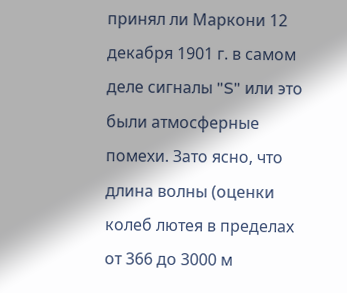принял ли Маркони 12 декабря 1901 г. в самом деле сигналы "S" или это были атмосферные помехи. Зато ясно, что длина волны (оценки колеб лютея в пределах от 366 до 3000 м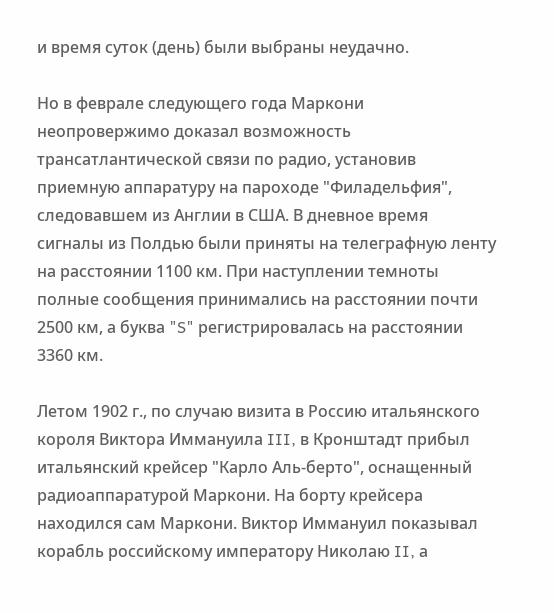и время суток (день) были выбраны неудачно.

Но в феврале следующего года Маркони неопровержимо доказал возможность трансатлантической связи по радио, установив приемную аппаратуру на пароходе "Филадельфия", следовавшем из Англии в США. В дневное время сигналы из Полдью были приняты на телеграфную ленту на расстоянии 1100 км. При наступлении темноты полные сообщения принимались на расстоянии почти 2500 км, а буква "S" регистрировалась на расстоянии 3360 км.

Летом 1902 г., по случаю визита в Россию итальянского короля Виктора Иммануила III, в Кронштадт прибыл итальянский крейсер "Карло Аль-берто", оснащенный радиоаппаратурой Маркони. На борту крейсера находился сам Маркони. Виктор Иммануил показывал корабль российскому императору Николаю II, а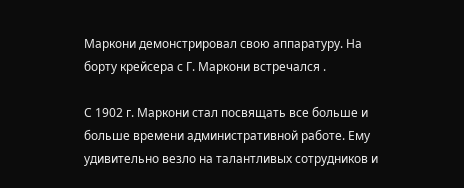Маркони демонстрировал свою аппаратуру. На борту крейсера с Г. Маркони встречался .

С 1902 г. Маркони стал посвящать все больше и больше времени административной работе. Ему удивительно везло на талантливых сотрудников и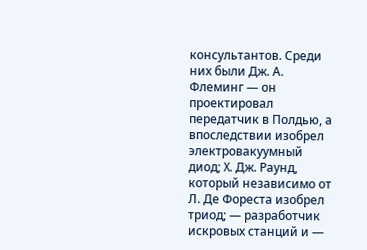консультантов. Среди них были Дж. А. Флеминг — он проектировал передатчик в Полдью, а впоследствии изобрел электровакуумный диод; X. Дж. Раунд, который независимо от Л. Де Фореста изобрел триод; — разработчик искровых станций и —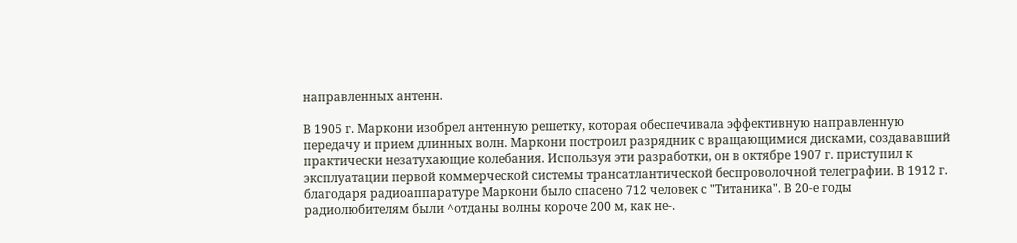направленных антенн.

В 1905 г. Маркони изобрел антенную решетку, которая обеспечивала эффективную направленную передачу и прием длинных волн. Маркони построил разрядник с вращающимися дисками, создававший практически незатухающие колебания. Используя эти разработки, он в октябре 1907 г. приступил к эксплуатации первой коммерческой системы трансатлантической беспроволочной телеграфии. В 1912 г. благодаря радиоаппаратуре Маркони было спасено 712 человек с "Титаника". В 20-е годы радиолюбителям были ^отданы волны короче 200 м, как не-.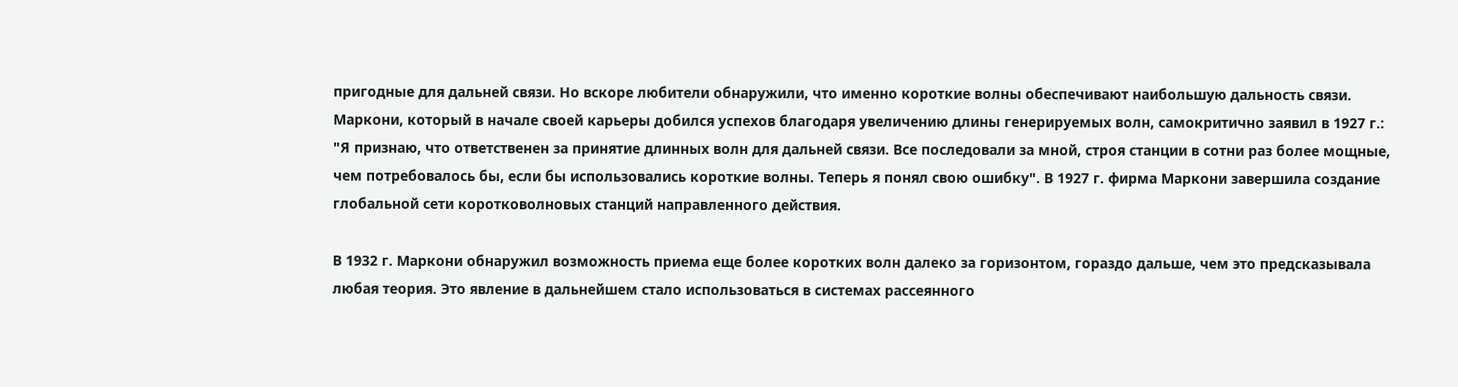пригодные для дальней связи. Но вскоре любители обнаружили, что именно короткие волны обеспечивают наибольшую дальность связи. Маркони, который в начале своей карьеры добился успехов благодаря увеличению длины генерируемых волн, самокритично заявил в 1927 г.: "Я признаю, что ответственен за принятие длинных волн для дальней связи. Все последовали за мной, строя станции в сотни раз более мощные, чем потребовалось бы, если бы использовались короткие волны. Теперь я понял свою ошибку". В 1927 г. фирма Маркони завершила создание глобальной сети коротковолновых станций направленного действия.

В 1932 г. Маркони обнаружил возможность приема еще более коротких волн далеко за горизонтом, гораздо дальше, чем это предсказывала любая теория. Это явление в дальнейшем стало использоваться в системах рассеянного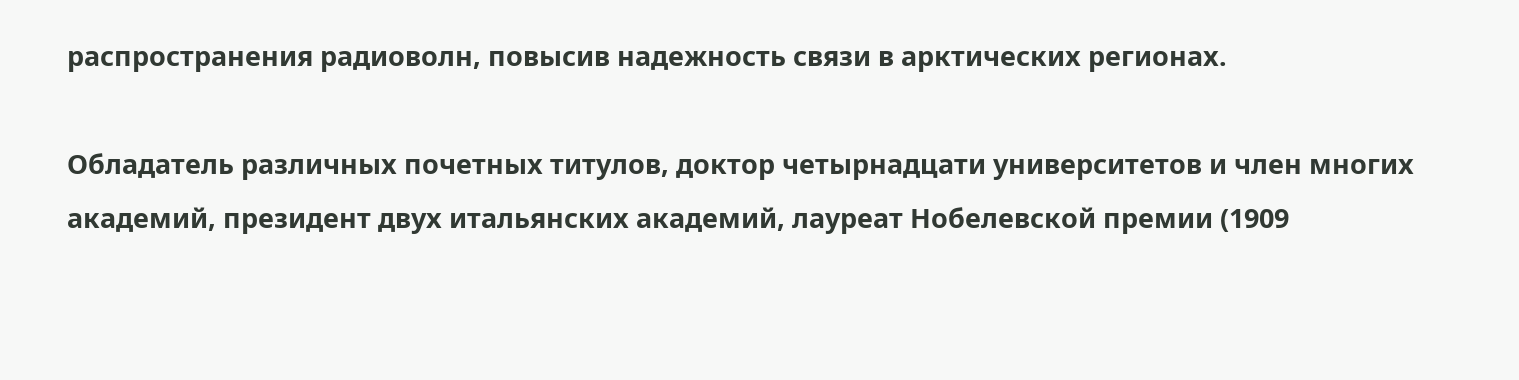распространения радиоволн, повысив надежность связи в арктических регионах.

Обладатель различных почетных титулов, доктор четырнадцати университетов и член многих академий, президент двух итальянских академий, лауреат Нобелевской премии (1909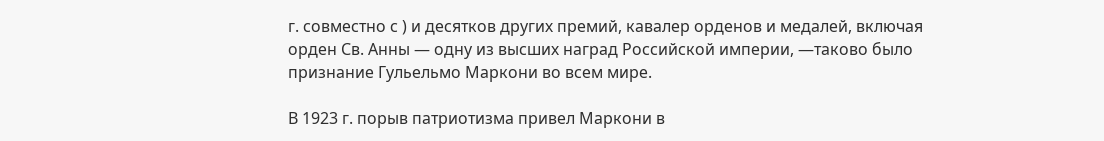г. совместно с ) и десятков других премий, кавалер орденов и медалей, включая орден Св. Анны — одну из высших наград Российской империи, —таково было признание Гульельмо Маркони во всем мире.

В 1923 г. порыв патриотизма привел Маркони в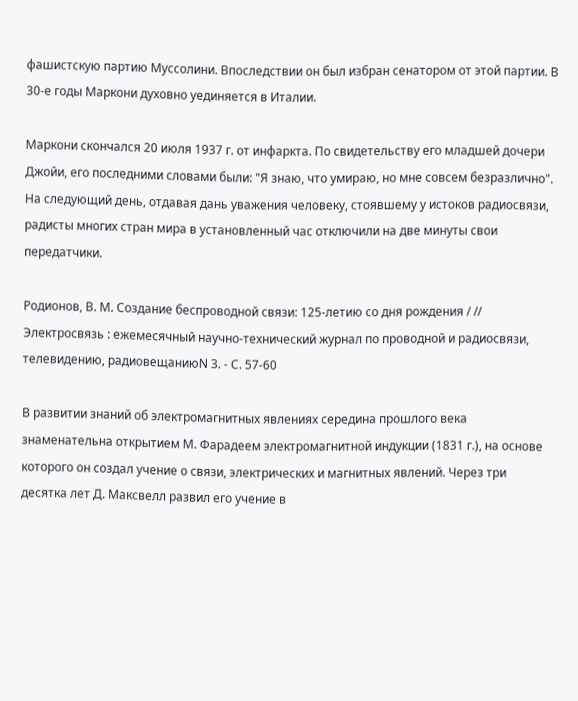фашистскую партию Муссолини. Впоследствии он был избран сенатором от этой партии. В 30-е годы Маркони духовно уединяется в Италии.

Маркони скончался 20 июля 1937 г. от инфаркта. По свидетельству его младшей дочери Джойи, его последними словами были: "Я знаю, что умираю, но мне совсем безразлично". На следующий день, отдавая дань уважения человеку, стоявшему у истоков радиосвязи, радисты многих стран мира в установленный час отключили на две минуты свои передатчики.

Родионов, В. М. Создание беспроводной связи: 125-летию со дня рождения / // Электросвязь : ежемесячный научно-технический журнал по проводной и радиосвязи, телевидению, радиовещаниюN 3. - С. 57-60

В развитии знаний об электромагнитных явлениях середина прошлого века знаменательна открытием М. Фарадеем электромагнитной индукции (1831 г.), на основе которого он создал учение о связи, электрических и магнитных явлений. Через три десятка лет Д. Максвелл развил его учение в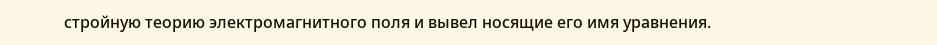стройную теорию электромагнитного поля и вывел носящие его имя уравнения.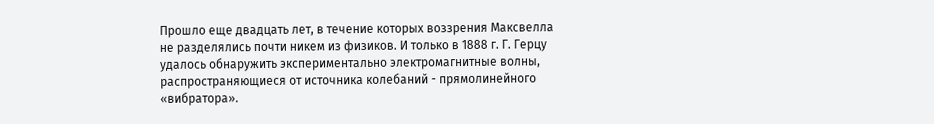Прошло еще двадцать лет, в течение которых воззрения Максвелла не разделялись почти никем из физиков. И только в 1888 г. Г. Герцу удалось обнаружить экспериментально электромагнитные волны, распространяющиеся от источника колебаний - прямолинейного «вибратора».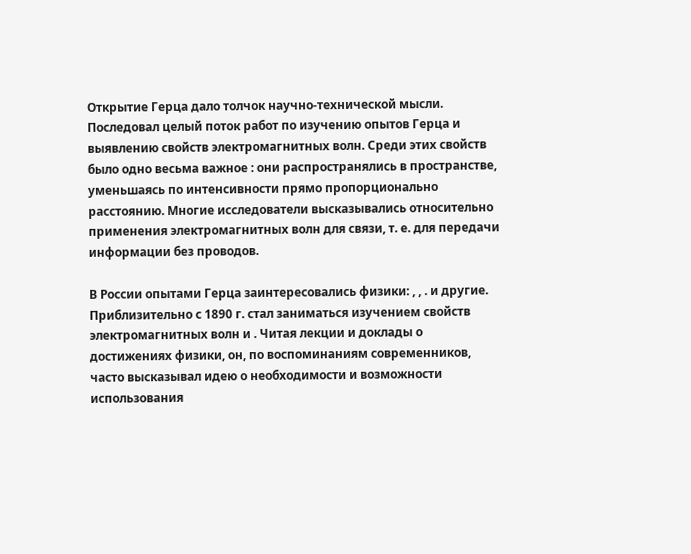Открытие Герца дало толчок научно-технической мысли. Последовал целый поток работ по изучению опытов Герца и выявлению свойств электромагнитных волн. Среди этих свойств было одно весьма важное : они распространялись в пространстве, уменьшаясь по интенсивности прямо пропорционально расстоянию. Многие исследователи высказывались относительно применения электромагнитных волн для связи, т. е. для передачи информации без проводов.

В России опытами Герца заинтересовались физики: , , . и другие. Приблизительно с 1890 г. стал заниматься изучением свойств электромагнитных волн и . Читая лекции и доклады о достижениях физики, он, по воспоминаниям современников, часто высказывал идею о необходимости и возможности использования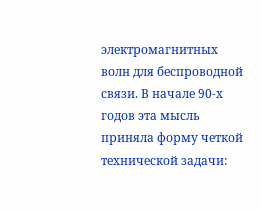электромагнитных волн для беспроводной связи. В начале 90-х годов эта мысль приняла форму четкой технической задачи: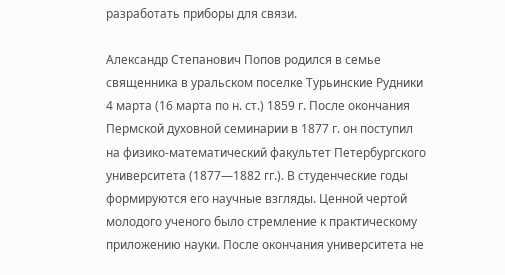разработать приборы для связи.

Александр Степанович Попов родился в семье священника в уральском поселке Турьинские Рудники 4 марта (16 марта по н. ст.) 1859 г. После окончания Пермской духовной семинарии в 1877 г. он поступил на физико-математический факультет Петербургского университета (1877—1882 гг.). В студенческие годы формируются его научные взгляды. Ценной чертой молодого ученого было стремление к практическому приложению науки. После окончания университета не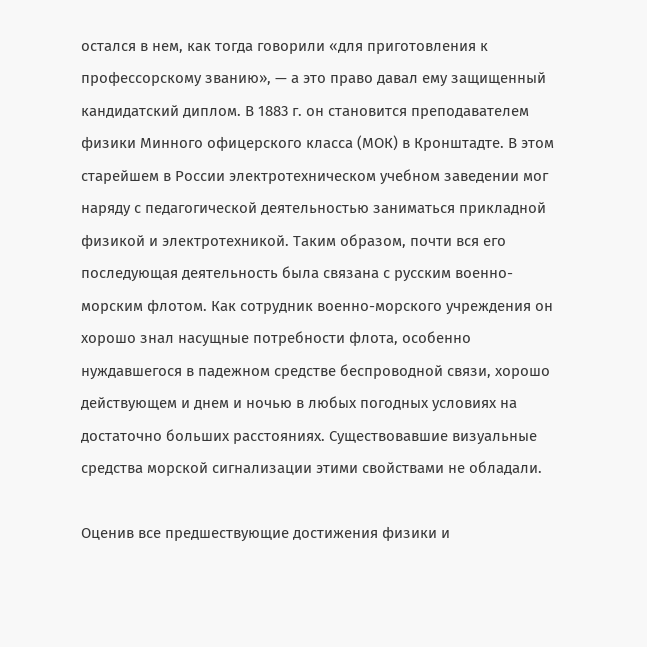остался в нем, как тогда говорили «для приготовления к профессорскому званию», — а это право давал ему защищенный кандидатский диплом. В 1883 г. он становится преподавателем физики Минного офицерского класса (МОК) в Кронштадте. В этом старейшем в России электротехническом учебном заведении мог наряду с педагогической деятельностью заниматься прикладной физикой и электротехникой. Таким образом, почти вся его последующая деятельность была связана с русским военно-морским флотом. Как сотрудник военно-морского учреждения он хорошо знал насущные потребности флота, особенно нуждавшегося в падежном средстве беспроводной связи, хорошо действующем и днем и ночью в любых погодных условиях на достаточно больших расстояниях. Существовавшие визуальные средства морской сигнализации этими свойствами не обладали.

Оценив все предшествующие достижения физики и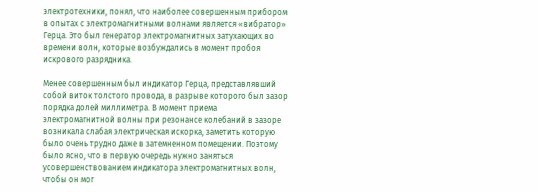электротехники, понял, что наиболее совершенным прибором в опытах с электромагнитными волнами является «вибратор» Герца. Это был генератор электромагнитных затухающих во времени волн, которые возбуждались в момент пробоя искрового разрядника.

Менее совершенным был индикатор Герца, представлявший собой виток толстого провода, в разрыве которого был зазор порядка долей миллиметра. В момент приема электромагнитной волны при резонансе колебаний в зазоре возникала слабая электрическая искорка, заметить которую было очень трудно даже в затемненном помещении. Поэтому было ясно, что в первую очередь нужно заняться усовершенствованием индикатора электромагнитных волн, чтобы он мог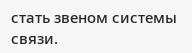стать звеном системы связи.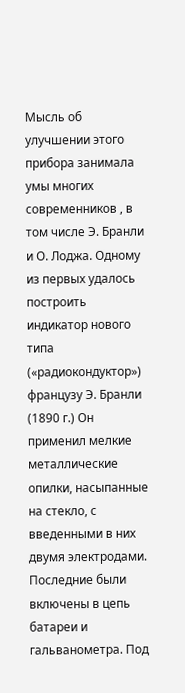Мысль об улучшении этого прибора занимала умы многих современников , в том числе Э. Бранли и О. Лоджа. Одному из первых удалось построить индикатор нового типа («радиокондуктор») французу Э. Бранли (1890 г.) Он применил мелкие металлические опилки, насыпанные на стекло, с введенными в них двумя электродами. Последние были включены в цепь батареи и гальванометра. Под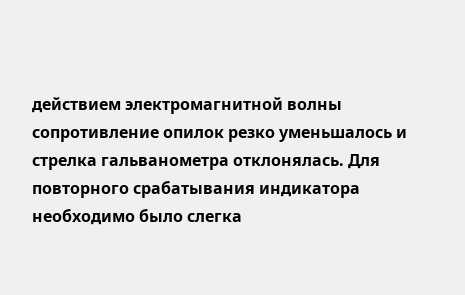действием электромагнитной волны сопротивление опилок резко уменьшалось и стрелка гальванометра отклонялась. Для повторного срабатывания индикатора необходимо было слегка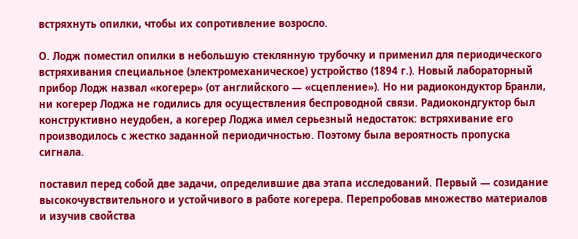встряхнуть опилки, чтобы их сопротивление возросло.

О. Лодж поместил опилки в небольшую стеклянную трубочку и применил для периодического встряхивания специальное (электромеханическое) устройство (1894 г.). Новый лабораторный прибор Лодж назвал «когерер» (от английского — «сцепление»). Но ни радиокондуктор Бранли, ни когерер Лоджа не годились для осуществления беспроводной связи. Радиокондгуктор был конструктивно неудобен, а когерер Лоджа имел серьезный недостаток: встряхивание его производилось с жестко заданной периодичностью. Поэтому была вероятность пропуска сигнала.

поставил перед собой две задачи, определившие два этапа исследований. Первый — созидание высокочувствительного и устойчивого в работе когерера. Перепробовав множество материалов и изучив свойства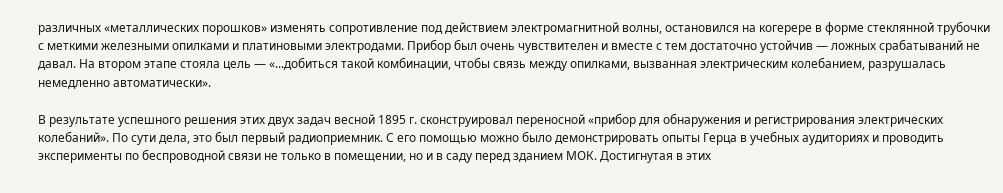различных «металлических порошков» изменять сопротивление под действием электромагнитной волны, остановился на когерере в форме стеклянной трубочки с меткими железными опилками и платиновыми электродами. Прибор был очень чувствителен и вместе с тем достаточно устойчив — ложных срабатываний не давал. На втором этапе стояла цель — «...добиться такой комбинации, чтобы связь между опилками, вызванная электрическим колебанием, разрушалась немедленно автоматически».

В результате успешного решения этих двух задач весной 1895 г. сконструировал переносной «прибор для обнаружения и регистрирования электрических колебаний». По сути дела, это был первый радиоприемник. С его помощью можно было демонстрировать опыты Герца в учебных аудиториях и проводить эксперименты по беспроводной связи не только в помещении, но и в саду перед зданием МОК. Достигнутая в этих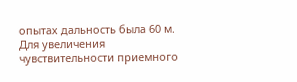опытах дальность была 60 м. Для увеличения чувствительности приемного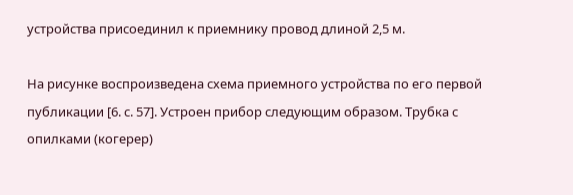устройства присоединил к приемнику провод длиной 2,5 м.

На рисунке воспроизведена схема приемного устройства по его первой публикации [6. с. 57]. Устроен прибор следующим образом. Трубка с опилками (когерер)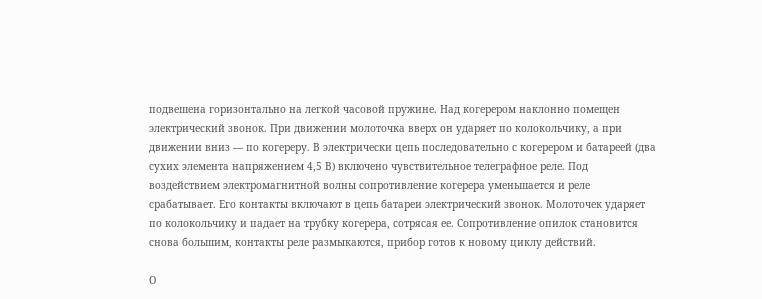подвешена горизонтально на легкой часовой пружине. Над когерером наклонно помещен электрический звонок. При движении молоточка вверх он ударяет по колокольчику, а при движении вниз — по когереру. В электрически цепь последовательно с когерером и батареей (два сухих элемента напряжением 4,5 В) включено чувствительное телеграфное реле. Под воздействием электромагнитной волны сопротивление когерера уменьшается и реле срабатывает. Его контакты включают в цепь батареи электрический звонок. Молоточек ударяет по колокольчику и падает на трубку когерера, сотрясая ее. Сопротивление опилок становится снова большим, контакты реле размыкаются, прибор готов к новому циклу действий.

О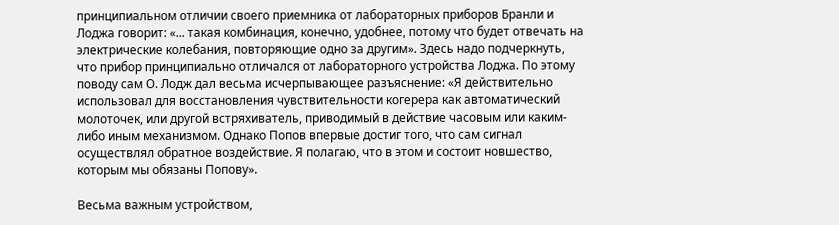принципиальном отличии своего приемника от лабораторных приборов Бранли и Лоджа говорит: «... такая комбинация, конечно, удобнее, потому что будет отвечать на электрические колебания, повторяющие одно за другим». Здесь надо подчеркнуть, что прибор принципиально отличался от лабораторного устройства Лоджа. По этому поводу сам О. Лодж дал весьма исчерпывающее разъяснение: «Я действительно использовал для восстановления чувствительности когерера как автоматический молоточек, или другой встряхиватель, приводимый в действие часовым или каким-либо иным механизмом. Однако Попов впервые достиг того, что сам сигнал осуществлял обратное воздействие. Я полагаю, что в этом и состоит новшество, которым мы обязаны Попову».

Весьма важным устройством,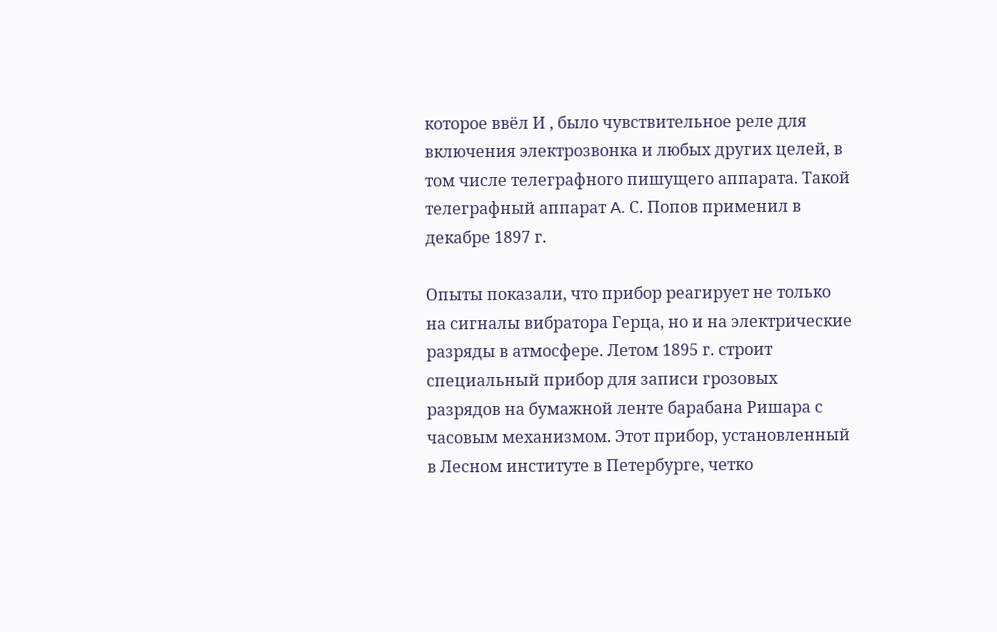которое ввёл И , было чувствительное реле для включения электрозвонка и любых других целей, в том числе телеграфного пишущего аппарата. Такой телеграфный аппарат A. С. Попов применил в декабре 1897 г.

Опыты показали, что прибор реагирует не только на сигналы вибратора Герца, но и на электрические разряды в атмосфере. Летом 1895 г. строит специальный прибор для записи грозовых разрядов на бумажной ленте барабана Ришара с часовым механизмом. Этот прибор, установленный в Лесном институте в Петербурге, четко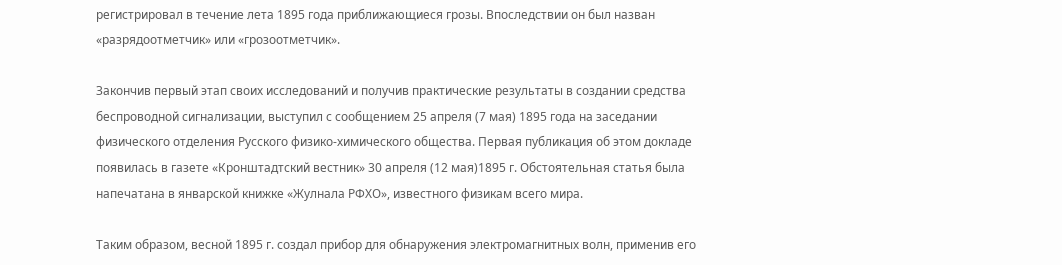регистрировал в течение лета 1895 года приближающиеся грозы. Впоследствии он был назван «разрядоотметчик» или «грозоотметчик».

Закончив первый этап своих исследований и получив практические результаты в создании средства беспроводной сигнализации, выступил с сообщением 25 апреля (7 мая) 1895 года на заседании физического отделения Русского физико-химического общества. Первая публикация об этом докладе появилась в газете «Кронштадтский вестник» 30 апреля (12 мая)1895 г. Обстоятельная статья была напечатана в январской книжке «Жулнала РФХО», известного физикам всего мира.

Таким образом, весной 1895 г. создал прибор для обнаружения электромагнитных волн, применив его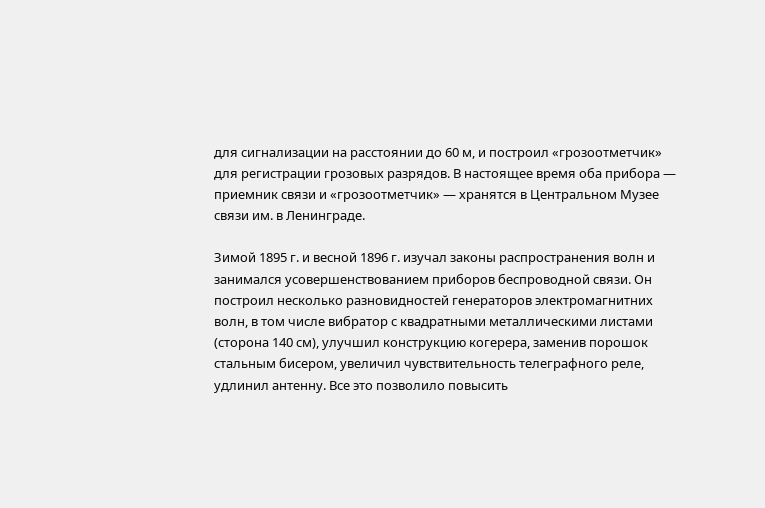для сигнализации на расстоянии до 60 м, и построил «грозоотметчик» для регистрации грозовых разрядов. В настоящее время оба прибора — приемник связи и «грозоотметчик» — хранятся в Центральном Музее связи им. в Ленинграде.

Зимой 1895 г. и весной 1896 г. изучал законы распространения волн и занимался усовершенствованием приборов беспроводной связи. Он построил несколько разновидностей генераторов электромагнитних волн, в том числе вибратор с квадратными металлическими листами (сторона 140 см), улучшил конструкцию когерера, заменив порошок стальным бисером, увеличил чувствительность телеграфного реле, удлинил антенну. Все это позволило повысить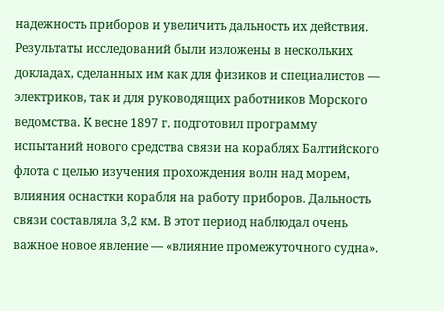надежность приборов и увеличить дальность их действия. Результаты исследований были изложены в нескольких докладах, сделанных им как для физиков и специалистов — электриков, так и для руководящих работников Морского ведомства. К весне 1897 г. подготовил программу испытаний нового средства связи на кораблях Балтийского флота с целью изучения прохождения волн над морем, влияния оснастки корабля на работу приборов. Дальность связи составляла 3,2 км. В этот период наблюдал очень важное новое явление — «влияние промежуточного судна».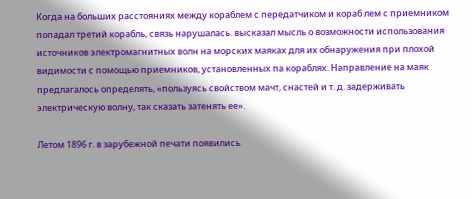Когда на больших расстояниях между кораблем с передатчиком и кораб лем с приемником попадал третий корабль, связь нарушалась. высказал мысль о возможности использования источников электромагнитных волн на морских маяках для их обнаружения при плохой видимости с помощью приемников, установленных па кораблях. Направление на маяк предлагалось определять, «пользуясь свойством мачт, снастей и т. д. задерживать электрическую волну, так сказать затенять ее».

Летом 1896 г. в зарубежной печати появились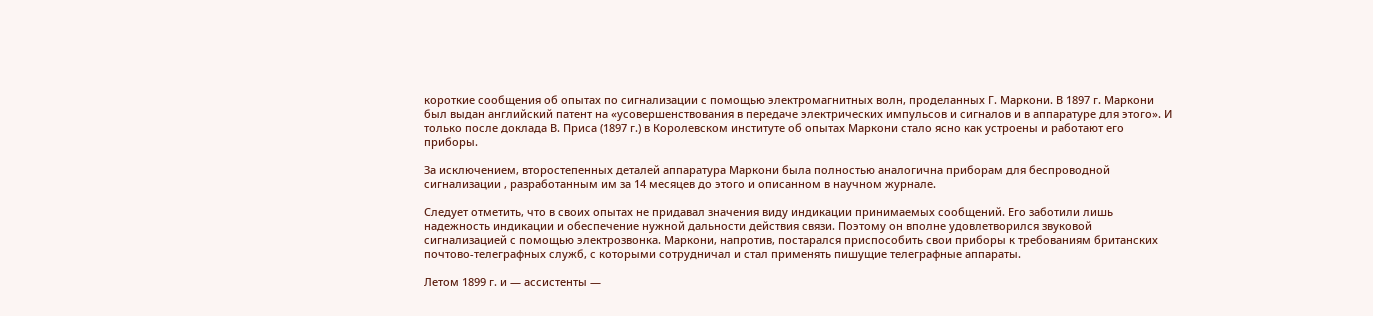короткие сообщения об опытах по сигнализации с помощью электромагнитных волн, проделанных Г. Маркони. В 1897 г. Маркони был выдан английский патент на «усовершенствования в передаче электрических импульсов и сигналов и в аппаратуре для этого». И только после доклада В. Приса (1897 г.) в Королевском институте об опытах Маркони стало ясно как устроены и работают его приборы.

За исключением, второстепенных деталей аппаратура Маркони была полностью аналогична приборам для беспроводной сигнализации , разработанным им за 14 месяцев до этого и описанном в научном журнале.

Следует отметить, что в своих опытах не придавал значения виду индикации принимаемых сообщений. Его заботили лишь надежность индикации и обеспечение нужной дальности действия связи. Поэтому он вполне удовлетворился звуковой сигнализацией с помощью электрозвонка. Маркони, напротив, постарался приспособить свои приборы к требованиям британских почтово-телеграфных служб, с которыми сотрудничал и стал применять пишущие телеграфные аппараты.

Летом 1899 г. и — ассистенты —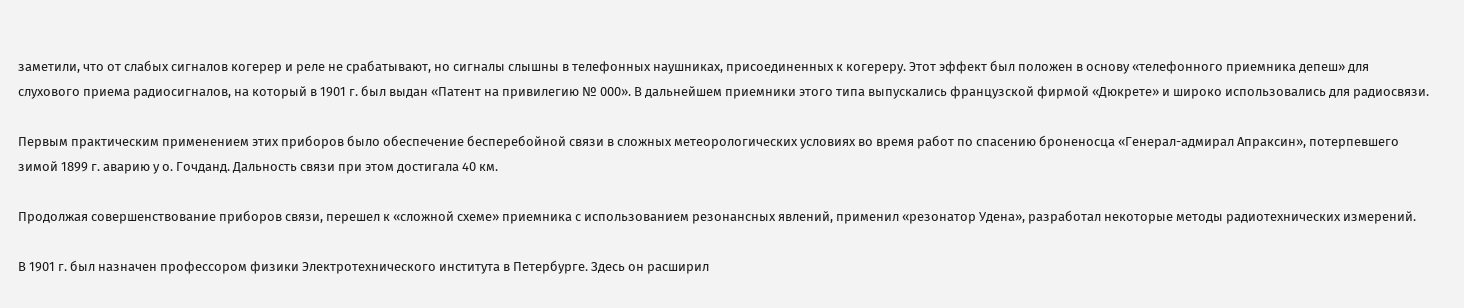заметили, что от слабых сигналов когерер и реле не срабатывают, но сигналы слышны в телефонных наушниках, присоединенных к когереру. Этот эффект был положен в основу «телефонного приемника депеш» для слухового приема радиосигналов, на который в 1901 г. был выдан «Патент на привилегию № 000». В дальнейшем приемники этого типа выпускались французской фирмой «Дюкрете» и широко использовались для радиосвязи.

Первым практическим применением этих приборов было обеспечение бесперебойной связи в сложных метеорологических условиях во время работ по спасению броненосца «Генерал-адмирал Апраксин», потерпевшего зимой 1899 г. аварию у о. Гочданд. Дальность связи при этом достигала 40 км.

Продолжая совершенствование приборов связи, перешел к «сложной схеме» приемника с использованием резонансных явлений, применил «резонатор Удена», разработал некоторые методы радиотехнических измерений.

В 1901 г. был назначен профессором физики Электротехнического института в Петербурге. Здесь он расширил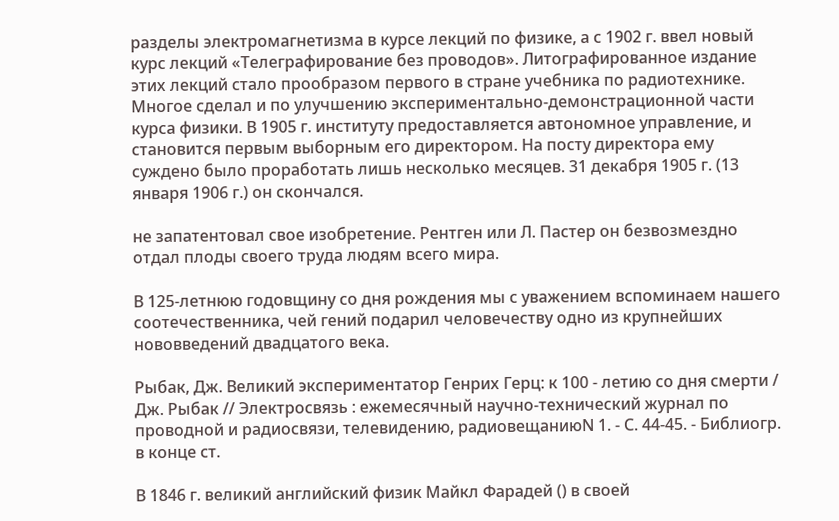разделы электромагнетизма в курсе лекций по физике, а с 1902 г. ввел новый курс лекций «Телеграфирование без проводов». Литографированное издание этих лекций стало прообразом первого в стране учебника по радиотехнике. Многое сделал и по улучшению экспериментально-демонстрационной части курса физики. В 1905 г. институту предоставляется автономное управление, и становится первым выборным его директором. На посту директора ему суждено было проработать лишь несколько месяцев. 31 декабря 1905 г. (13 января 1906 г.) он скончался.

не запатентовал свое изобретение. Рентген или Л. Пастер он безвозмездно отдал плоды своего труда людям всего мира.

В 125-летнюю годовщину со дня рождения мы с уважением вспоминаем нашего соотечественника, чей гений подарил человечеству одно из крупнейших нововведений двадцатого века.

Рыбак, Дж. Великий экспериментатор Генрих Герц: к 100 - летию со дня смерти / Дж. Рыбак // Электросвязь : ежемесячный научно-технический журнал по проводной и радиосвязи, телевидению, радиовещаниюN 1. - С. 44-45. - Библиогр. в конце ст.

В 1846 г. великий английский физик Майкл Фарадей () в своей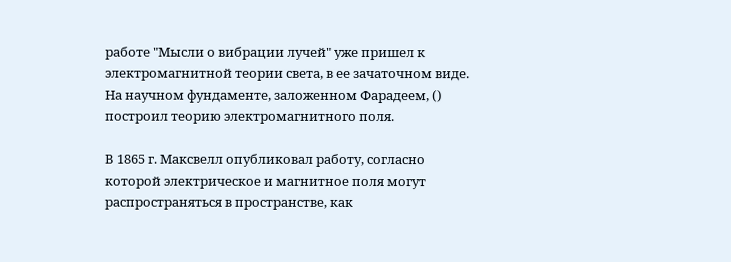работе "Мысли о вибрации лучей" уже пришел к электромагнитной теории света, в ее зачаточном виде. На научном фундаменте, заложенном Фарадеем, () построил теорию электромагнитного поля.

В 1865 г. Максвелл опубликовал работу, согласно которой электрическое и магнитное поля могут распространяться в пространстве, как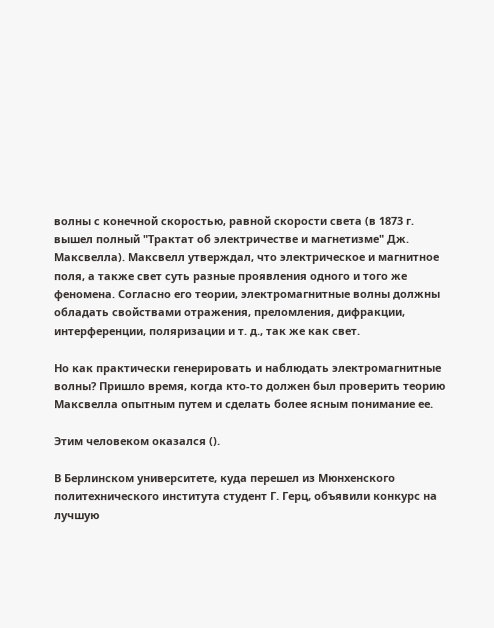волны с конечной скоростью, равной скорости света (в 1873 г. вышел полный "Трактат об электричестве и магнетизме" Дж. Максвелла). Максвелл утверждал, что электрическое и магнитное поля, а также свет суть разные проявления одного и того же феномена. Согласно его теории, электромагнитные волны должны обладать свойствами отражения, преломления, дифракции, интерференции, поляризации и т. д., так же как свет.

Но как практически генерировать и наблюдать электромагнитные волны? Пришло время, когда кто-то должен был проверить теорию Максвелла опытным путем и сделать более ясным понимание ее.

Этим человеком оказался ().

В Берлинском университете, куда перешел из Мюнхенского политехнического института студент Г. Герц, объявили конкурс на лучшую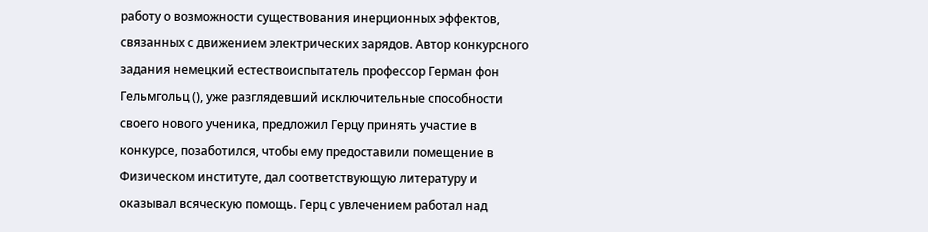работу о возможности существования инерционных эффектов, связанных с движением электрических зарядов. Автор конкурсного задания немецкий естествоиспытатель профессор Герман фон Гельмгольц (), уже разглядевший исключительные способности своего нового ученика, предложил Герцу принять участие в конкурсе, позаботился, чтобы ему предоставили помещение в Физическом институте, дал соответствующую литературу и оказывал всяческую помощь. Герц с увлечением работал над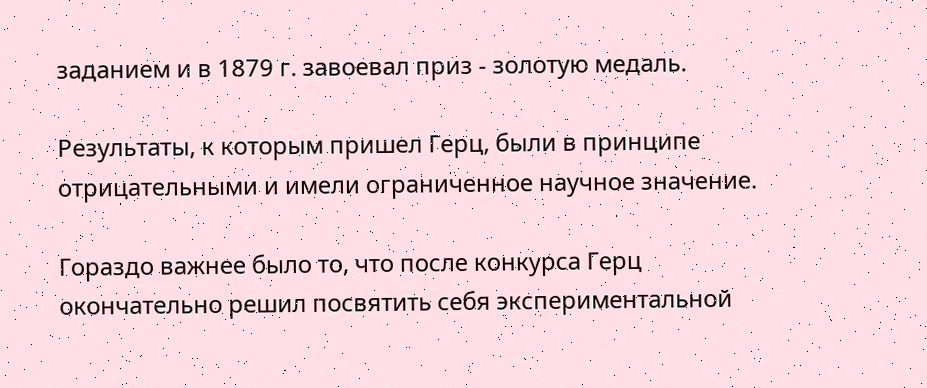заданием и в 1879 г. завоевал приз - золотую медаль.

Результаты, к которым пришел Герц, были в принципе отрицательными и имели ограниченное научное значение.

Гораздо важнее было то, что после конкурса Герц окончательно решил посвятить себя экспериментальной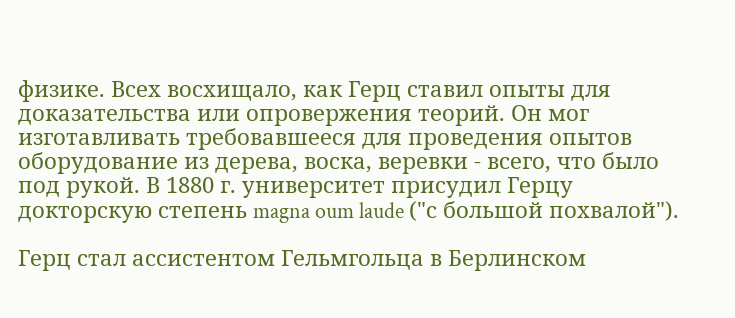физике. Всех восхищало, как Герц ставил опыты для доказательства или опровержения теорий. Он мог изготавливать требовавшееся для проведения опытов оборудование из дерева, воска, веревки - всего, что было под рукой. В 1880 г. университет присудил Герцу докторскую степень magna oum laude ("с большой похвалой").

Герц стал ассистентом Гельмгольца в Берлинском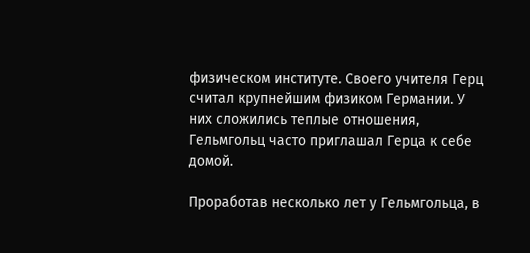физическом институте. Своего учителя Герц считал крупнейшим физиком Германии. У них сложились теплые отношения, Гельмгольц часто приглашал Герца к себе домой.

Проработав несколько лет у Гельмгольца, в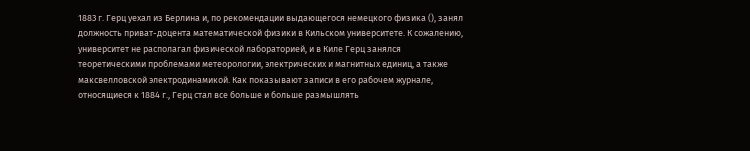1883 г. Герц уехал из Берлина и, по рекомендации выдающегося немецкого физика (), занял должность приват-доцента математической физики в Кильском университете. К сожалению, университет не располагал физической лабораторией, и в Киле Герц занялся теоретическими проблемами метеорологии, электрических и магнитных единиц, а также максвелловской электродинамикой. Как показывают записи в его рабочем журнале, относящиеся к 1884 г., Герц стал все больше и больше размышлять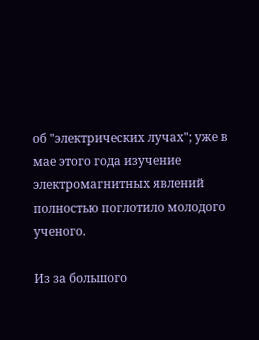об "электрических лучах"; уже в мае этого года изучение электромагнитных явлений полностью поглотило молодого ученого.

Из за большого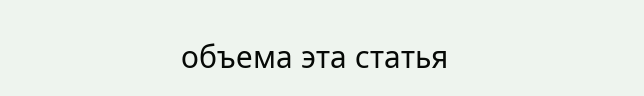объема эта статья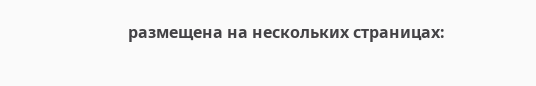размещена на нескольких страницах: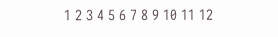1 2 3 4 5 6 7 8 9 10 11 12